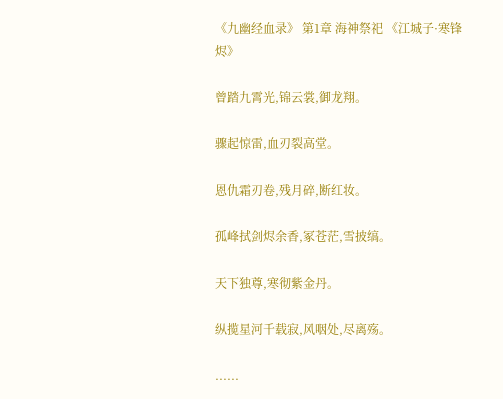《九幽经血录》 第1章 海神祭祀 《江城子·寒锋烬》

曾踏九霄光,锦云裳,御龙翔。

骤起惊雷,血刃裂高堂。

恩仇霜刃卷,残月碎,断红妆。

孤峰拭剑烬余香,冢苍茫,雪披缟。

天下独尊,寒彻紫金丹。

纵揽星河千载寂,风咽处,尽离殇。

......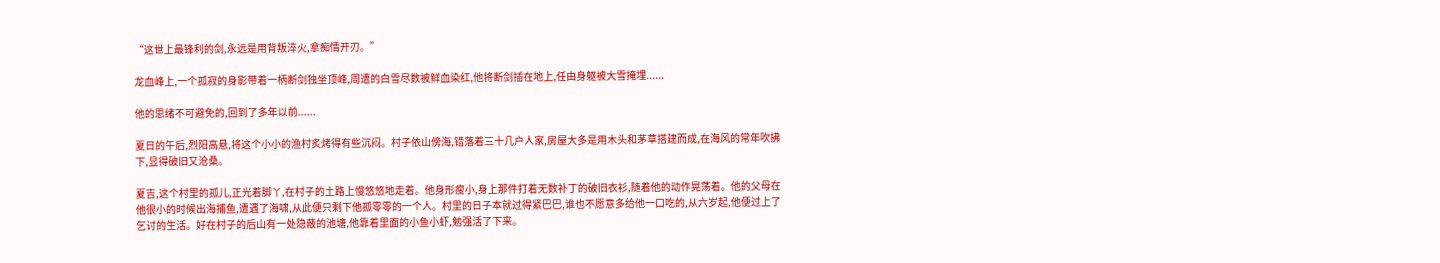“这世上最锋利的剑,永远是用背叛淬火,拿痴情开刃。”

龙血峰上,一个孤寂的身影带着一柄断剑独坐顶峰,周遭的白雪尽数被鲜血染红,他将断剑插在地上,任由身躯被大雪掩埋......

他的思绪不可避免的,回到了多年以前......

夏日的午后,烈阳高悬,将这个小小的渔村炙烤得有些沉闷。村子依山傍海,错落着三十几户人家,房屋大多是用木头和茅草搭建而成,在海风的常年吹拂下,显得破旧又沧桑。

夏吉,这个村里的孤儿,正光着脚丫,在村子的土路上慢悠悠地走着。他身形瘦小,身上那件打着无数补丁的破旧衣衫,随着他的动作晃荡着。他的父母在他很小的时候出海捕鱼,遭遇了海啸,从此便只剩下他孤零零的一个人。村里的日子本就过得紧巴巴,谁也不愿意多给他一口吃的,从六岁起,他便过上了乞讨的生活。好在村子的后山有一处隐蔽的池塘,他靠着里面的小鱼小虾,勉强活了下来。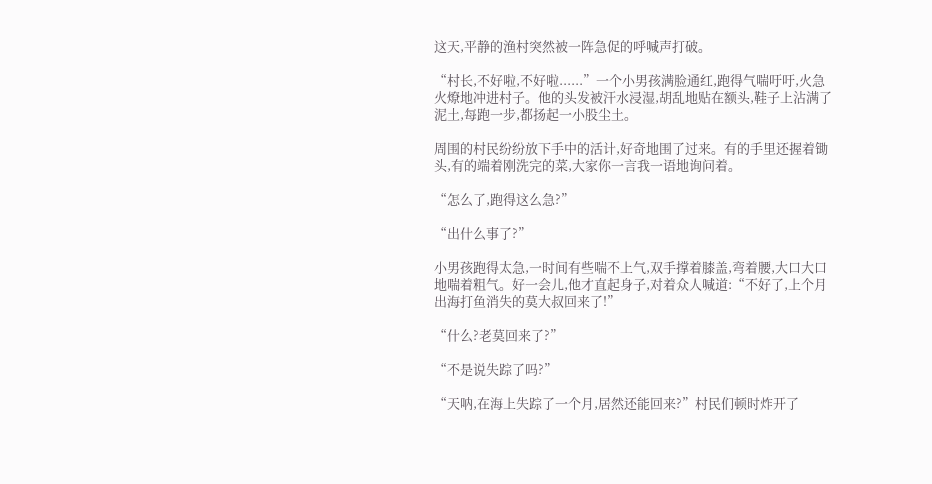这天,平静的渔村突然被一阵急促的呼喊声打破。

“村长,不好啦,不好啦......”一个小男孩满脸通红,跑得气喘吁吁,火急火燎地冲进村子。他的头发被汗水浸湿,胡乱地贴在额头,鞋子上沾满了泥土,每跑一步,都扬起一小股尘土。

周围的村民纷纷放下手中的活计,好奇地围了过来。有的手里还握着锄头,有的端着刚洗完的菜,大家你一言我一语地询问着。

“怎么了,跑得这么急?”

“出什么事了?”

小男孩跑得太急,一时间有些喘不上气,双手撑着膝盖,弯着腰,大口大口地喘着粗气。好一会儿,他才直起身子,对着众人喊道:“不好了,上个月出海打鱼消失的莫大叔回来了!”

“什么?老莫回来了?”

“不是说失踪了吗?”

“天呐,在海上失踪了一个月,居然还能回来?”村民们顿时炸开了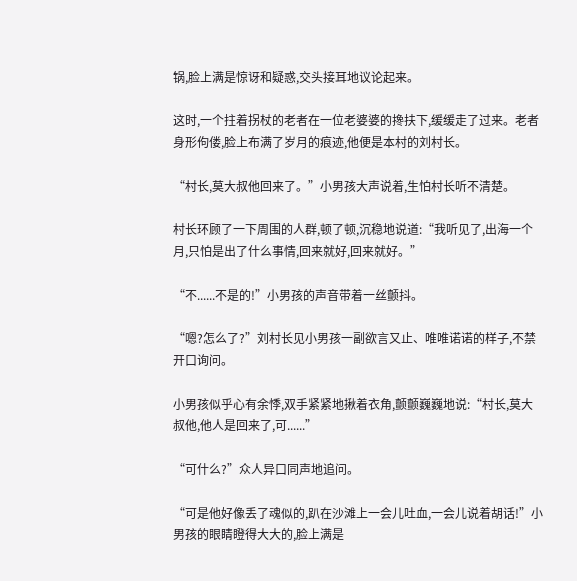锅,脸上满是惊讶和疑惑,交头接耳地议论起来。

这时,一个拄着拐杖的老者在一位老婆婆的搀扶下,缓缓走了过来。老者身形佝偻,脸上布满了岁月的痕迹,他便是本村的刘村长。

“村长,莫大叔他回来了。”小男孩大声说着,生怕村长听不清楚。

村长环顾了一下周围的人群,顿了顿,沉稳地说道:“我听见了,出海一个月,只怕是出了什么事情,回来就好,回来就好。”

“不......不是的!”小男孩的声音带着一丝颤抖。

“嗯?怎么了?”刘村长见小男孩一副欲言又止、唯唯诺诺的样子,不禁开口询问。

小男孩似乎心有余悸,双手紧紧地揪着衣角,颤颤巍巍地说:“村长,莫大叔他,他人是回来了,可......”

“可什么?”众人异口同声地追问。

“可是他好像丢了魂似的,趴在沙滩上一会儿吐血,一会儿说着胡话!”小男孩的眼睛瞪得大大的,脸上满是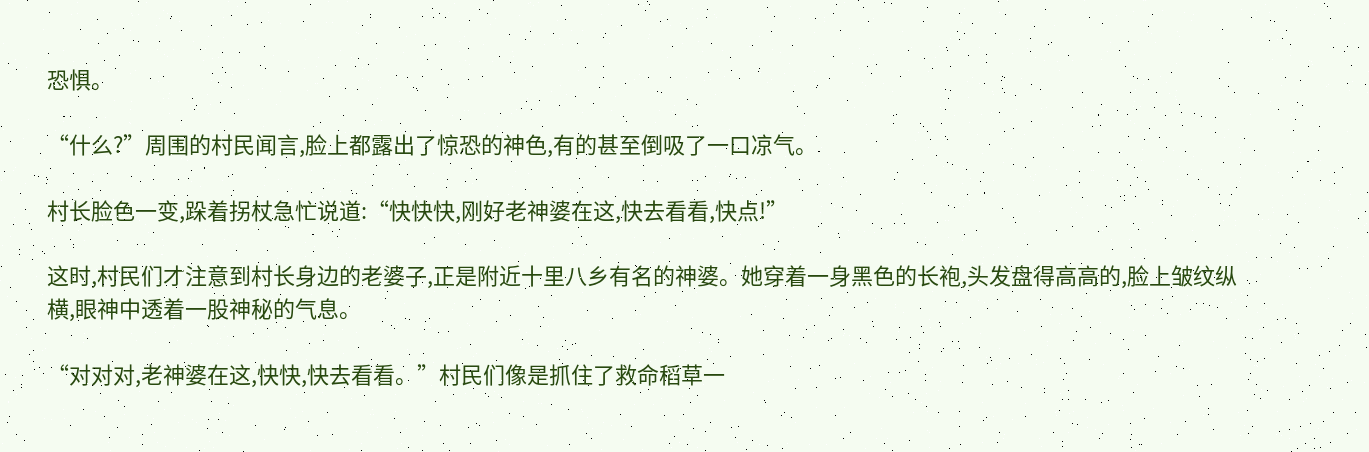恐惧。

“什么?”周围的村民闻言,脸上都露出了惊恐的神色,有的甚至倒吸了一口凉气。

村长脸色一变,跺着拐杖急忙说道:“快快快,刚好老神婆在这,快去看看,快点!”

这时,村民们才注意到村长身边的老婆子,正是附近十里八乡有名的神婆。她穿着一身黑色的长袍,头发盘得高高的,脸上皱纹纵横,眼神中透着一股神秘的气息。

“对对对,老神婆在这,快快,快去看看。”村民们像是抓住了救命稻草一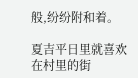般,纷纷附和着。

夏吉平日里就喜欢在村里的街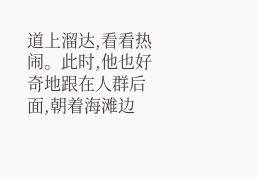道上溜达,看看热闹。此时,他也好奇地跟在人群后面,朝着海滩边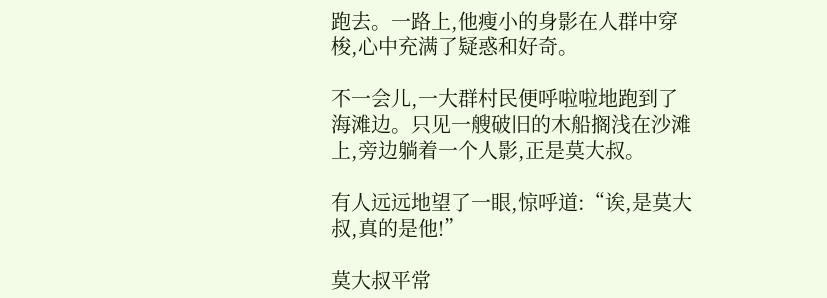跑去。一路上,他瘦小的身影在人群中穿梭,心中充满了疑惑和好奇。

不一会儿,一大群村民便呼啦啦地跑到了海滩边。只见一艘破旧的木船搁浅在沙滩上,旁边躺着一个人影,正是莫大叔。

有人远远地望了一眼,惊呼道:“诶,是莫大叔,真的是他!”

莫大叔平常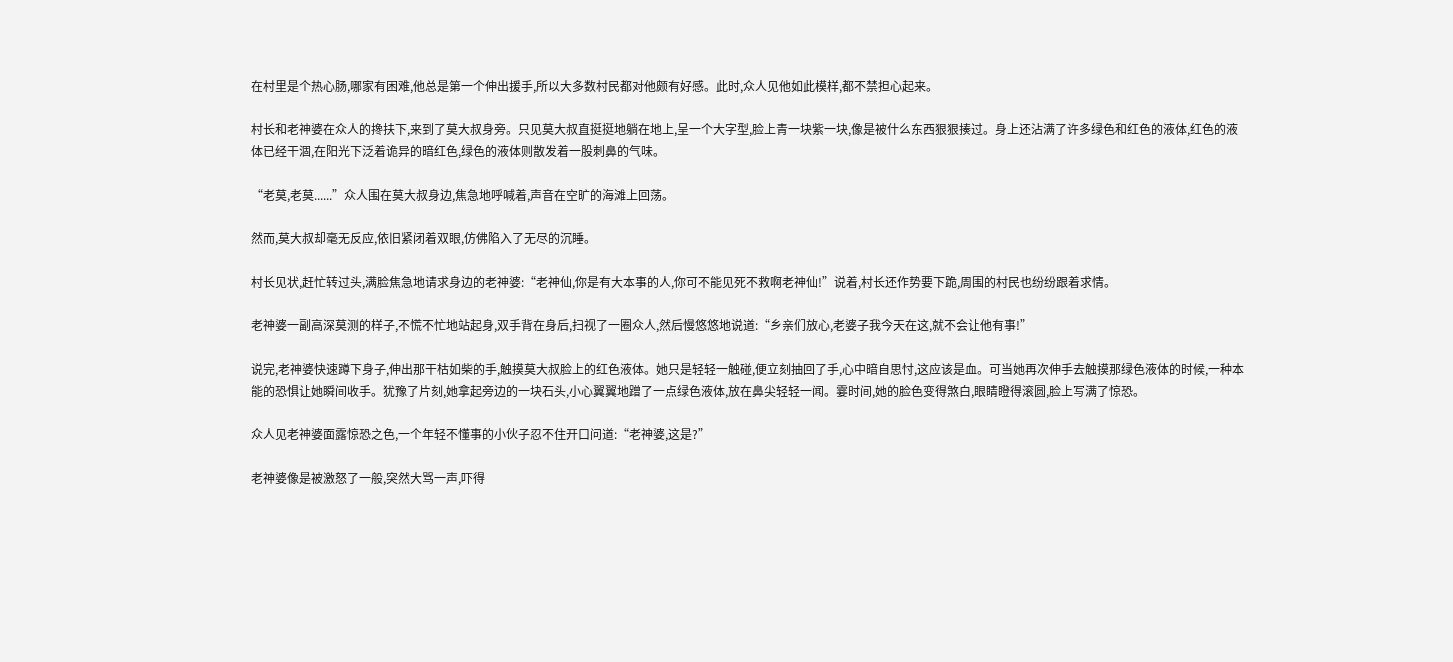在村里是个热心肠,哪家有困难,他总是第一个伸出援手,所以大多数村民都对他颇有好感。此时,众人见他如此模样,都不禁担心起来。

村长和老神婆在众人的搀扶下,来到了莫大叔身旁。只见莫大叔直挺挺地躺在地上,呈一个大字型,脸上青一块紫一块,像是被什么东西狠狠揍过。身上还沾满了许多绿色和红色的液体,红色的液体已经干涸,在阳光下泛着诡异的暗红色,绿色的液体则散发着一股刺鼻的气味。

“老莫,老莫......”众人围在莫大叔身边,焦急地呼喊着,声音在空旷的海滩上回荡。

然而,莫大叔却毫无反应,依旧紧闭着双眼,仿佛陷入了无尽的沉睡。

村长见状,赶忙转过头,满脸焦急地请求身边的老神婆:“老神仙,你是有大本事的人,你可不能见死不救啊老神仙!”说着,村长还作势要下跪,周围的村民也纷纷跟着求情。

老神婆一副高深莫测的样子,不慌不忙地站起身,双手背在身后,扫视了一圈众人,然后慢悠悠地说道:“乡亲们放心,老婆子我今天在这,就不会让他有事!”

说完,老神婆快速蹲下身子,伸出那干枯如柴的手,触摸莫大叔脸上的红色液体。她只是轻轻一触碰,便立刻抽回了手,心中暗自思忖,这应该是血。可当她再次伸手去触摸那绿色液体的时候,一种本能的恐惧让她瞬间收手。犹豫了片刻,她拿起旁边的一块石头,小心翼翼地蹭了一点绿色液体,放在鼻尖轻轻一闻。霎时间,她的脸色变得煞白,眼睛瞪得滚圆,脸上写满了惊恐。

众人见老神婆面露惊恐之色,一个年轻不懂事的小伙子忍不住开口问道:“老神婆,这是?”

老神婆像是被激怒了一般,突然大骂一声,吓得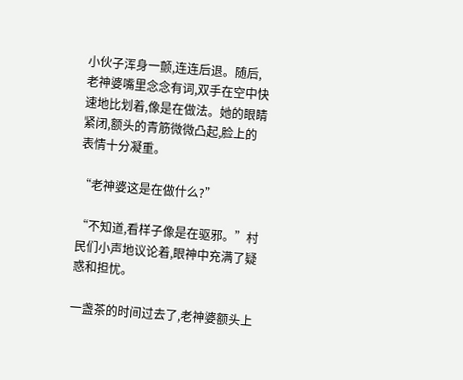小伙子浑身一颤,连连后退。随后,老神婆嘴里念念有词,双手在空中快速地比划着,像是在做法。她的眼睛紧闭,额头的青筋微微凸起,脸上的表情十分凝重。

“老神婆这是在做什么?”

“不知道,看样子像是在驱邪。”村民们小声地议论着,眼神中充满了疑惑和担忧。

一盏茶的时间过去了,老神婆额头上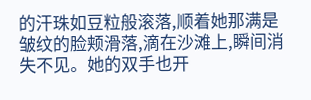的汗珠如豆粒般滚落,顺着她那满是皱纹的脸颊滑落,滴在沙滩上,瞬间消失不见。她的双手也开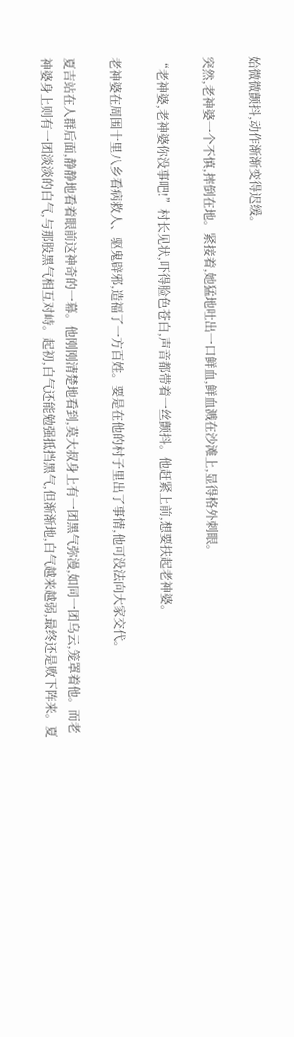始微微颤抖,动作渐渐变得迟缓。

突然,老神婆一个不慎,摔倒在地。紧接着,她猛地吐出一口鲜血,鲜血溅在沙滩上,显得格外刺眼。

“老神婆,老神婆你没事吧!”村长见状,吓得脸色苍白,声音都带着一丝颤抖。他赶紧上前,想要扶起老神婆。

老神婆在周围十里八乡看病救人、驱鬼辟邪,造福了一方百姓。要是在他的村子里出了事情,他可没法向大家交代。

夏吉站在人群后面,静静地看着眼前这神奇的一幕。他刚刚清楚地看到,莫大叔身上有一团黑气弥漫,如同一团乌云,笼罩着他。而老神婆身上则有一团淡淡的白气,与那股黑气相互对峙。起初,白气还能勉强抵挡黑气,但渐渐地,白气越来越弱,最终还是败下阵来。夏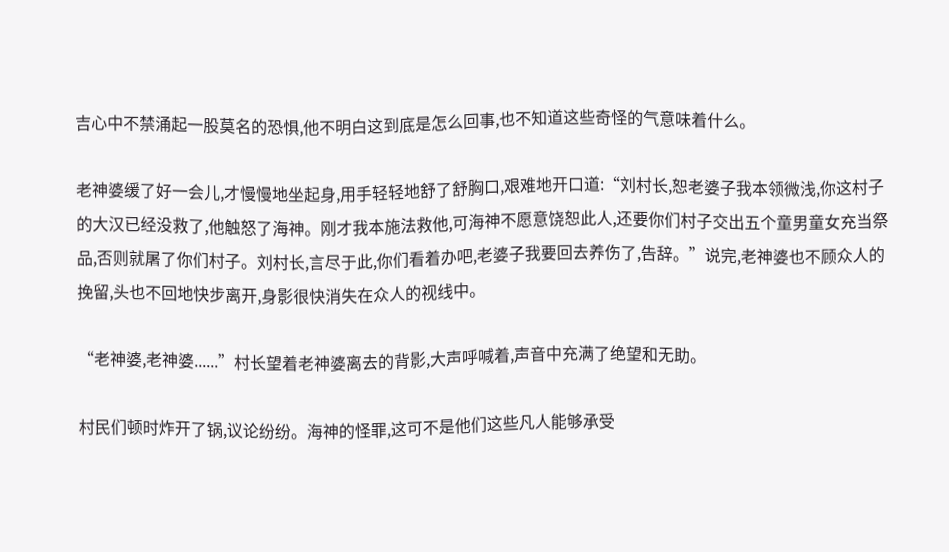吉心中不禁涌起一股莫名的恐惧,他不明白这到底是怎么回事,也不知道这些奇怪的气意味着什么。

老神婆缓了好一会儿,才慢慢地坐起身,用手轻轻地舒了舒胸口,艰难地开口道:“刘村长,恕老婆子我本领微浅,你这村子的大汉已经没救了,他触怒了海神。刚才我本施法救他,可海神不愿意饶恕此人,还要你们村子交出五个童男童女充当祭品,否则就屠了你们村子。刘村长,言尽于此,你们看着办吧,老婆子我要回去养伤了,告辞。”说完,老神婆也不顾众人的挽留,头也不回地快步离开,身影很快消失在众人的视线中。

“老神婆,老神婆......”村长望着老神婆离去的背影,大声呼喊着,声音中充满了绝望和无助。

村民们顿时炸开了锅,议论纷纷。海神的怪罪,这可不是他们这些凡人能够承受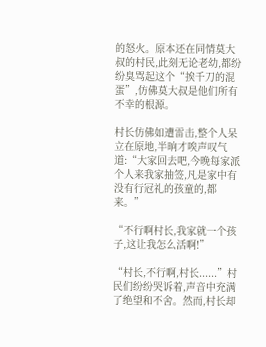的怒火。原本还在同情莫大叔的村民,此刻无论老幼,都纷纷臭骂起这个“挨千刀的混蛋”,仿佛莫大叔是他们所有不幸的根源。

村长仿佛如遭雷击,整个人呆立在原地,半晌才唉声叹气道:“大家回去吧,今晚每家派个人来我家抽签,凡是家中有没有行冠礼的孩童的,都来。”

“不行啊村长,我家就一个孩子,这让我怎么活啊!”

“村长,不行啊,村长......”村民们纷纷哭诉着,声音中充满了绝望和不舍。然而,村长却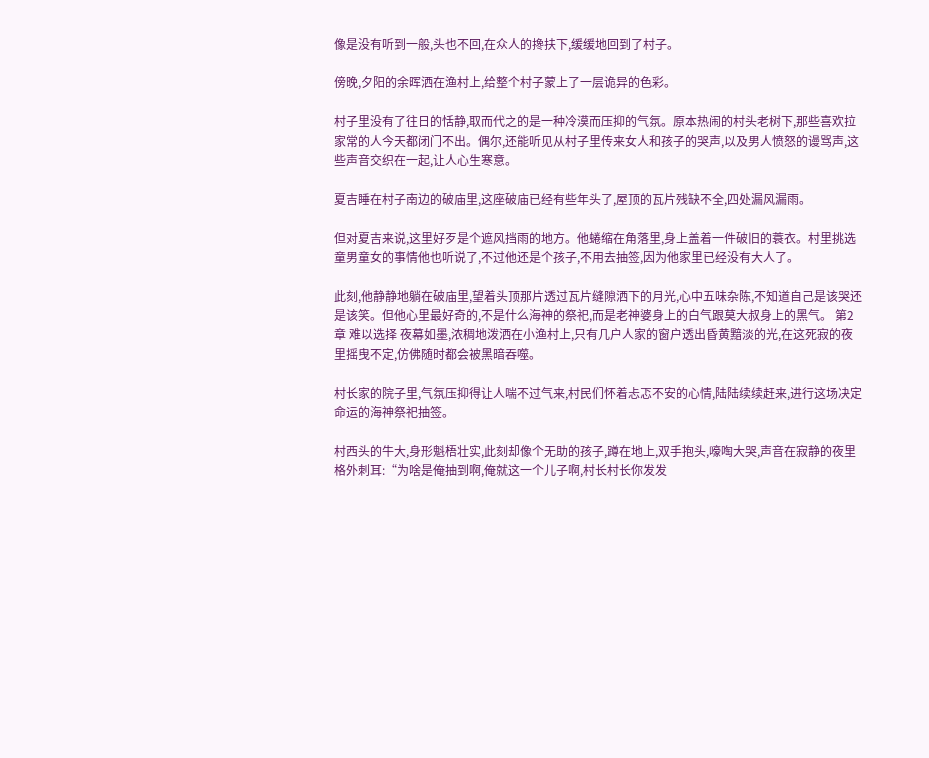像是没有听到一般,头也不回,在众人的搀扶下,缓缓地回到了村子。

傍晚,夕阳的余晖洒在渔村上,给整个村子蒙上了一层诡异的色彩。

村子里没有了往日的恬静,取而代之的是一种冷漠而压抑的气氛。原本热闹的村头老树下,那些喜欢拉家常的人今天都闭门不出。偶尔,还能听见从村子里传来女人和孩子的哭声,以及男人愤怒的谩骂声,这些声音交织在一起,让人心生寒意。

夏吉睡在村子南边的破庙里,这座破庙已经有些年头了,屋顶的瓦片残缺不全,四处漏风漏雨。

但对夏吉来说,这里好歹是个遮风挡雨的地方。他蜷缩在角落里,身上盖着一件破旧的蓑衣。村里挑选童男童女的事情他也听说了,不过他还是个孩子,不用去抽签,因为他家里已经没有大人了。

此刻,他静静地躺在破庙里,望着头顶那片透过瓦片缝隙洒下的月光,心中五味杂陈,不知道自己是该哭还是该笑。但他心里最好奇的,不是什么海神的祭祀,而是老神婆身上的白气跟莫大叔身上的黑气。 第2章 难以选择 夜幕如墨,浓稠地泼洒在小渔村上,只有几户人家的窗户透出昏黄黯淡的光,在这死寂的夜里摇曳不定,仿佛随时都会被黑暗吞噬。

村长家的院子里,气氛压抑得让人喘不过气来,村民们怀着忐忑不安的心情,陆陆续续赶来,进行这场决定命运的海神祭祀抽签。

村西头的牛大,身形魁梧壮实,此刻却像个无助的孩子,蹲在地上,双手抱头,嚎啕大哭,声音在寂静的夜里格外刺耳:“为啥是俺抽到啊,俺就这一个儿子啊,村长村长你发发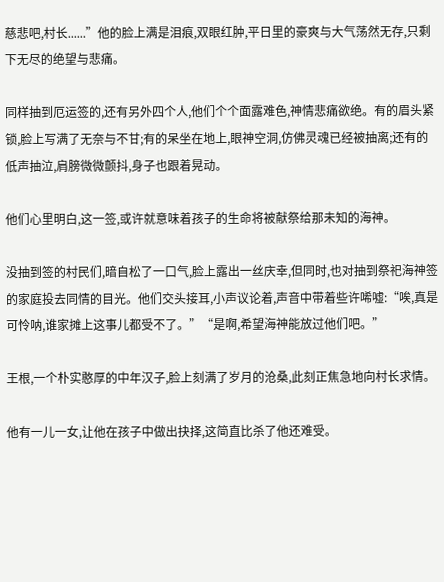慈悲吧,村长......”他的脸上满是泪痕,双眼红肿,平日里的豪爽与大气荡然无存,只剩下无尽的绝望与悲痛。

同样抽到厄运签的,还有另外四个人,他们个个面露难色,神情悲痛欲绝。有的眉头紧锁,脸上写满了无奈与不甘;有的呆坐在地上,眼神空洞,仿佛灵魂已经被抽离;还有的低声抽泣,肩膀微微颤抖,身子也跟着晃动。

他们心里明白,这一签,或许就意味着孩子的生命将被献祭给那未知的海神。

没抽到签的村民们,暗自松了一口气,脸上露出一丝庆幸,但同时,也对抽到祭祀海神签的家庭投去同情的目光。他们交头接耳,小声议论着,声音中带着些许唏嘘:“唉,真是可怜呐,谁家摊上这事儿都受不了。”“是啊,希望海神能放过他们吧。”

王根,一个朴实憨厚的中年汉子,脸上刻满了岁月的沧桑,此刻正焦急地向村长求情。

他有一儿一女,让他在孩子中做出抉择,这简直比杀了他还难受。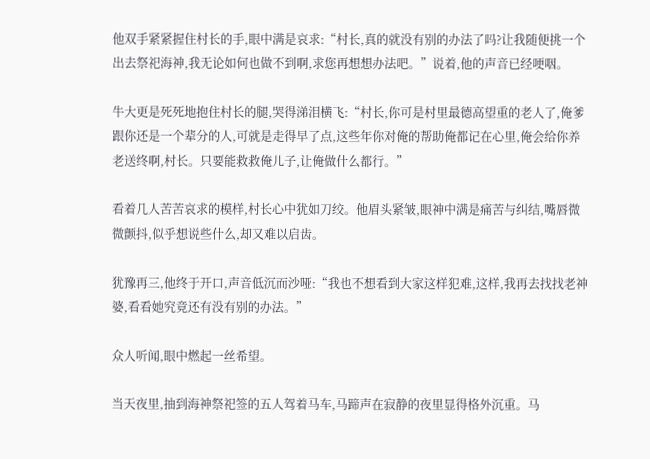他双手紧紧握住村长的手,眼中满是哀求:“村长,真的就没有别的办法了吗?让我随便挑一个出去祭祀海神,我无论如何也做不到啊,求您再想想办法吧。”说着,他的声音已经哽咽。

牛大更是死死地抱住村长的腿,哭得涕泪横飞:“村长,你可是村里最德高望重的老人了,俺爹跟你还是一个辈分的人,可就是走得早了点,这些年你对俺的帮助俺都记在心里,俺会给你养老送终啊,村长。只要能救救俺儿子,让俺做什么都行。”

看着几人苦苦哀求的模样,村长心中犹如刀绞。他眉头紧皱,眼神中满是痛苦与纠结,嘴唇微微颤抖,似乎想说些什么,却又难以启齿。

犹豫再三,他终于开口,声音低沉而沙哑:“我也不想看到大家这样犯难,这样,我再去找找老神婆,看看她究竟还有没有别的办法。”

众人听闻,眼中燃起一丝希望。

当天夜里,抽到海神祭祀签的五人驾着马车,马蹄声在寂静的夜里显得格外沉重。马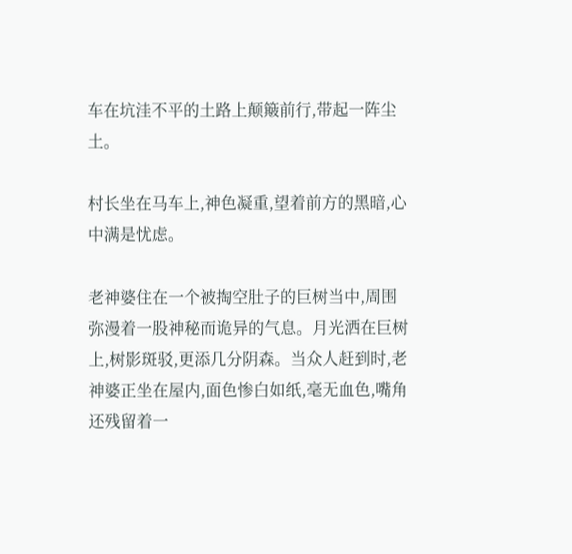车在坑洼不平的土路上颠簸前行,带起一阵尘土。

村长坐在马车上,神色凝重,望着前方的黑暗,心中满是忧虑。

老神婆住在一个被掏空肚子的巨树当中,周围弥漫着一股神秘而诡异的气息。月光洒在巨树上,树影斑驳,更添几分阴森。当众人赶到时,老神婆正坐在屋内,面色惨白如纸,毫无血色,嘴角还残留着一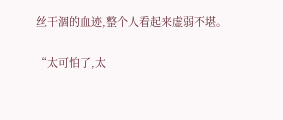丝干涸的血迹,整个人看起来虚弱不堪。

“太可怕了,太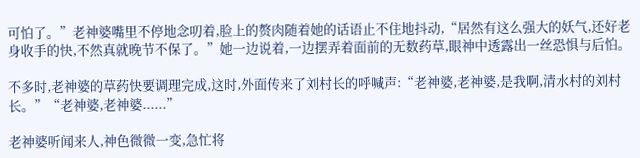可怕了。”老神婆嘴里不停地念叨着,脸上的赘肉随着她的话语止不住地抖动,“居然有这么强大的妖气,还好老身收手的快,不然真就晚节不保了。”她一边说着,一边摆弄着面前的无数药草,眼神中透露出一丝恐惧与后怕。

不多时,老神婆的草药快要调理完成,这时,外面传来了刘村长的呼喊声:“老神婆,老神婆,是我啊,清水村的刘村长。”“老神婆,老神婆......”

老神婆听闻来人,神色微微一变,急忙将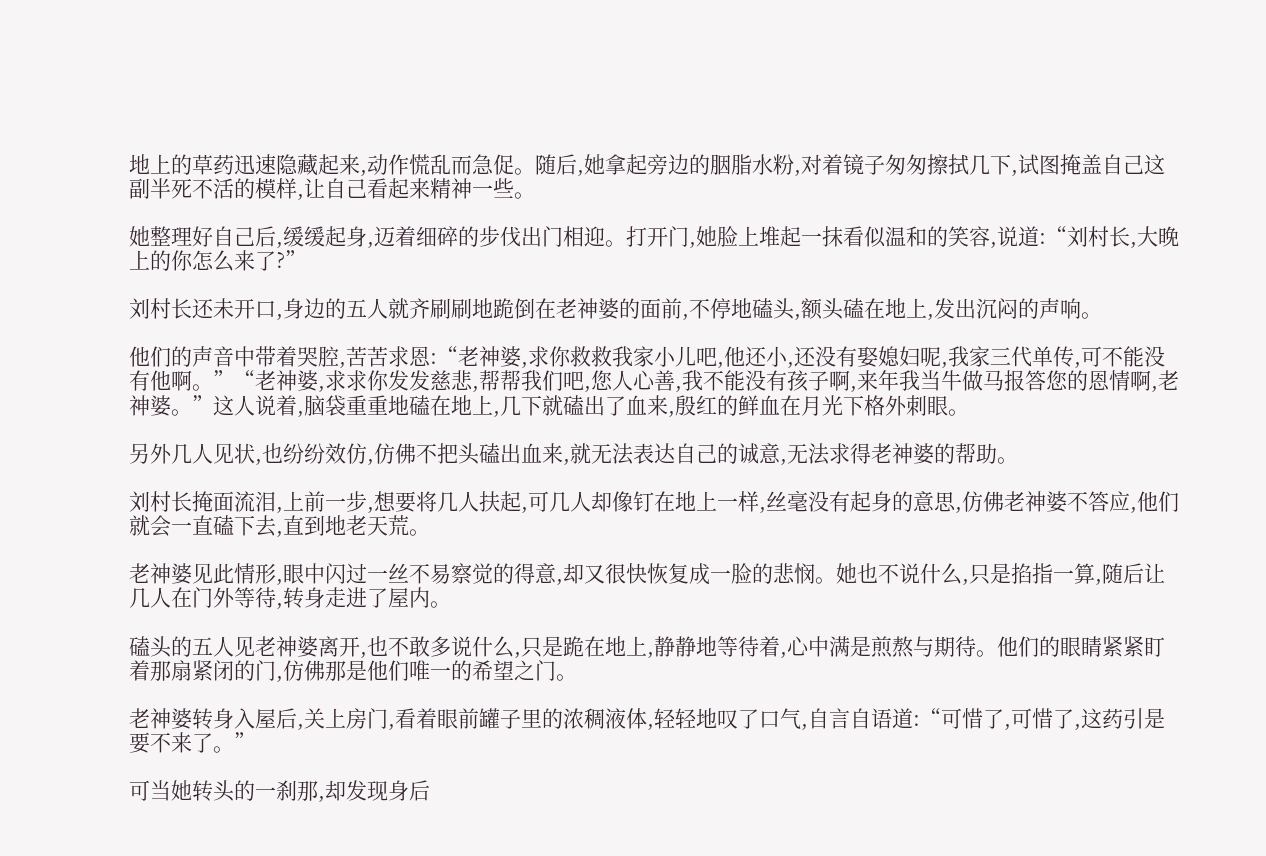地上的草药迅速隐藏起来,动作慌乱而急促。随后,她拿起旁边的胭脂水粉,对着镜子匆匆擦拭几下,试图掩盖自己这副半死不活的模样,让自己看起来精神一些。

她整理好自己后,缓缓起身,迈着细碎的步伐出门相迎。打开门,她脸上堆起一抹看似温和的笑容,说道:“刘村长,大晚上的你怎么来了?”

刘村长还未开口,身边的五人就齐刷刷地跪倒在老神婆的面前,不停地磕头,额头磕在地上,发出沉闷的声响。

他们的声音中带着哭腔,苦苦求恩:“老神婆,求你救救我家小儿吧,他还小,还没有娶媳妇呢,我家三代单传,可不能没有他啊。”“老神婆,求求你发发慈悲,帮帮我们吧,您人心善,我不能没有孩子啊,来年我当牛做马报答您的恩情啊,老神婆。”这人说着,脑袋重重地磕在地上,几下就磕出了血来,殷红的鲜血在月光下格外刺眼。

另外几人见状,也纷纷效仿,仿佛不把头磕出血来,就无法表达自己的诚意,无法求得老神婆的帮助。

刘村长掩面流泪,上前一步,想要将几人扶起,可几人却像钉在地上一样,丝毫没有起身的意思,仿佛老神婆不答应,他们就会一直磕下去,直到地老天荒。

老神婆见此情形,眼中闪过一丝不易察觉的得意,却又很快恢复成一脸的悲悯。她也不说什么,只是掐指一算,随后让几人在门外等待,转身走进了屋内。

磕头的五人见老神婆离开,也不敢多说什么,只是跪在地上,静静地等待着,心中满是煎熬与期待。他们的眼睛紧紧盯着那扇紧闭的门,仿佛那是他们唯一的希望之门。

老神婆转身入屋后,关上房门,看着眼前罐子里的浓稠液体,轻轻地叹了口气,自言自语道:“可惜了,可惜了,这药引是要不来了。”

可当她转头的一刹那,却发现身后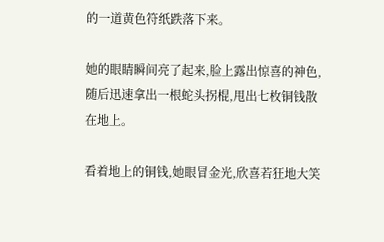的一道黄色符纸跌落下来。

她的眼睛瞬间亮了起来,脸上露出惊喜的神色,随后迅速拿出一根蛇头拐棍,甩出七枚铜钱散在地上。

看着地上的铜钱,她眼冒金光,欣喜若狂地大笑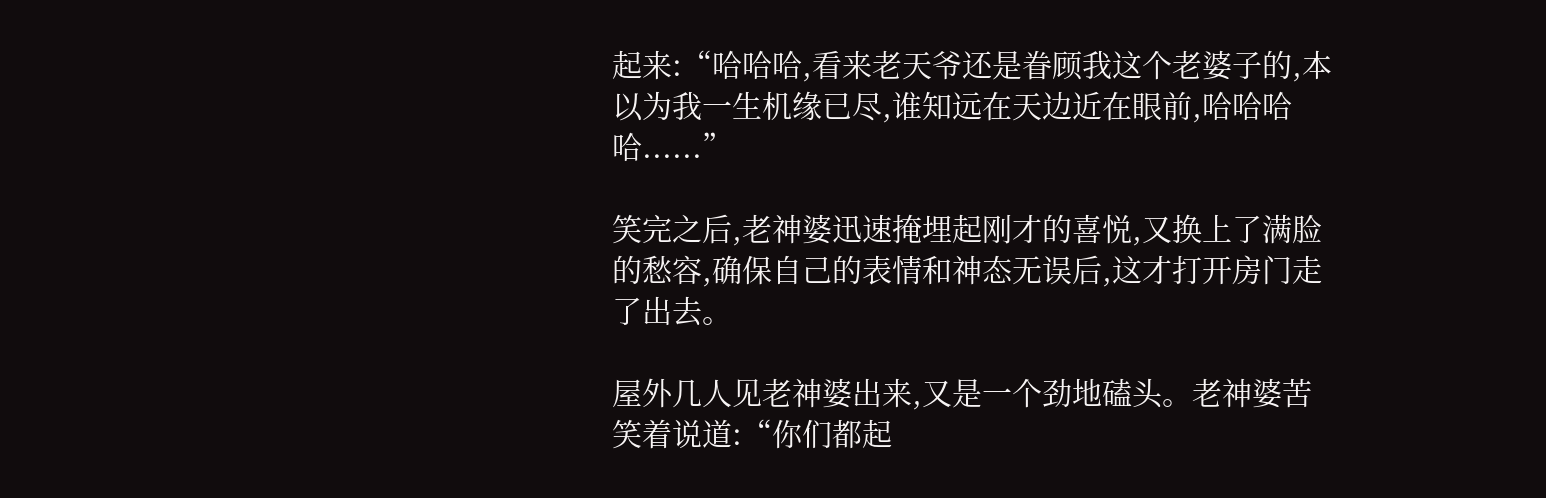起来:“哈哈哈,看来老天爷还是眷顾我这个老婆子的,本以为我一生机缘已尽,谁知远在天边近在眼前,哈哈哈哈......”

笑完之后,老神婆迅速掩埋起刚才的喜悦,又换上了满脸的愁容,确保自己的表情和神态无误后,这才打开房门走了出去。

屋外几人见老神婆出来,又是一个劲地磕头。老神婆苦笑着说道:“你们都起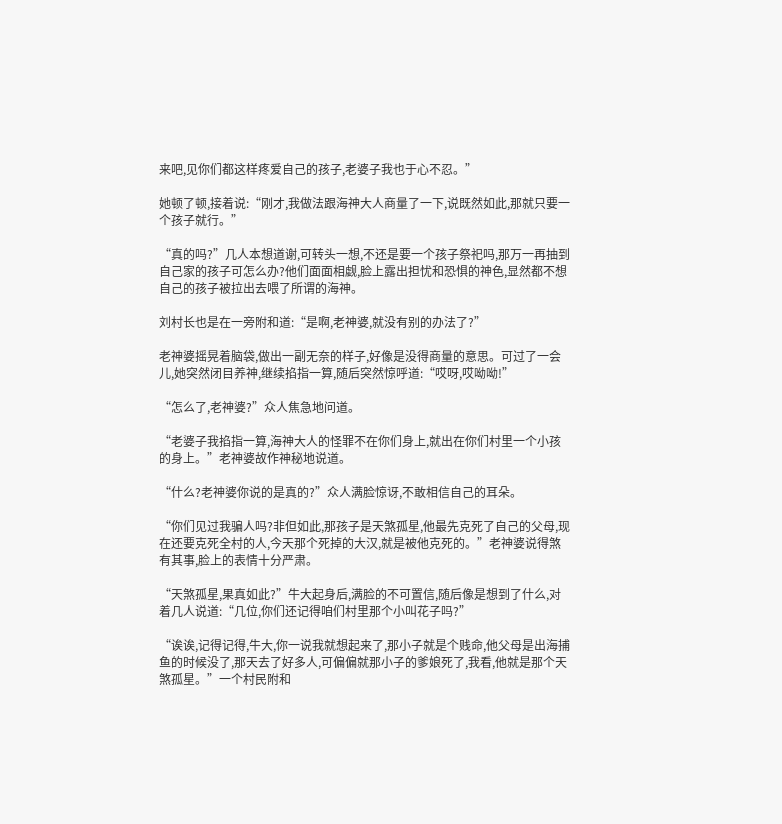来吧,见你们都这样疼爱自己的孩子,老婆子我也于心不忍。”

她顿了顿,接着说:“刚才,我做法跟海神大人商量了一下,说既然如此,那就只要一个孩子就行。”

“真的吗?”几人本想道谢,可转头一想,不还是要一个孩子祭祀吗,那万一再抽到自己家的孩子可怎么办?他们面面相觑,脸上露出担忧和恐惧的神色,显然都不想自己的孩子被拉出去喂了所谓的海神。

刘村长也是在一旁附和道:“是啊,老神婆,就没有别的办法了?”

老神婆摇晃着脑袋,做出一副无奈的样子,好像是没得商量的意思。可过了一会儿,她突然闭目养神,继续掐指一算,随后突然惊呼道:“哎呀,哎呦呦!”

“怎么了,老神婆?”众人焦急地问道。

“老婆子我掐指一算,海神大人的怪罪不在你们身上,就出在你们村里一个小孩的身上。”老神婆故作神秘地说道。

“什么?老神婆你说的是真的?”众人满脸惊讶,不敢相信自己的耳朵。

“你们见过我骗人吗?非但如此,那孩子是天煞孤星,他最先克死了自己的父母,现在还要克死全村的人,今天那个死掉的大汉,就是被他克死的。”老神婆说得煞有其事,脸上的表情十分严肃。

“天煞孤星,果真如此?”牛大起身后,满脸的不可置信,随后像是想到了什么,对着几人说道:“几位,你们还记得咱们村里那个小叫花子吗?”

“诶诶,记得记得,牛大,你一说我就想起来了,那小子就是个贱命,他父母是出海捕鱼的时候没了,那天去了好多人,可偏偏就那小子的爹娘死了,我看,他就是那个天煞孤星。”一个村民附和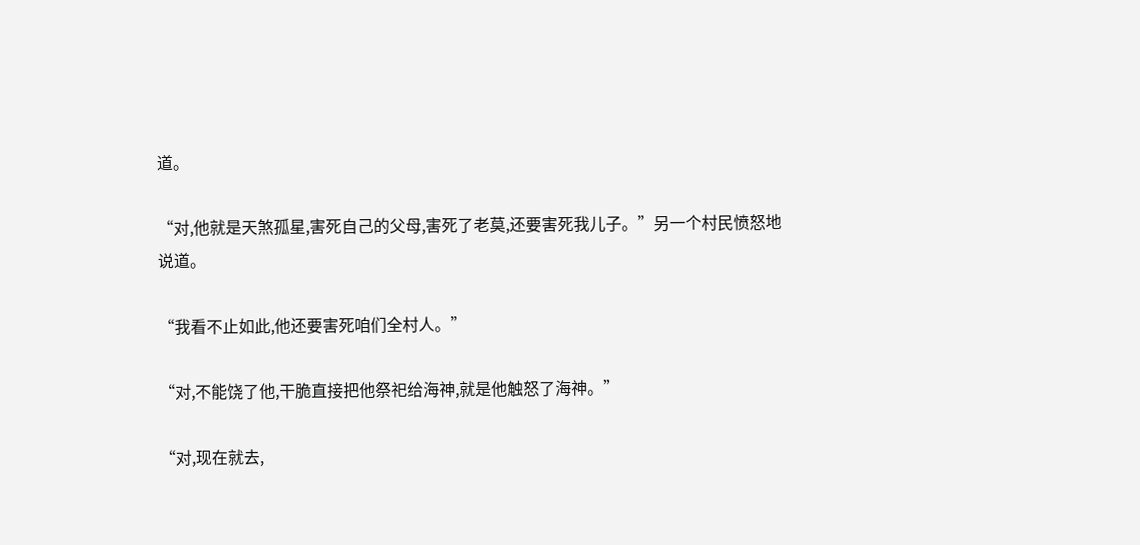道。

“对,他就是天煞孤星,害死自己的父母,害死了老莫,还要害死我儿子。”另一个村民愤怒地说道。

“我看不止如此,他还要害死咱们全村人。”

“对,不能饶了他,干脆直接把他祭祀给海神,就是他触怒了海神。”

“对,现在就去,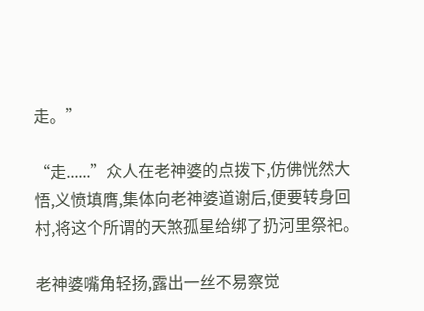走。”

“走......”众人在老神婆的点拨下,仿佛恍然大悟,义愤填膺,集体向老神婆道谢后,便要转身回村,将这个所谓的天煞孤星给绑了扔河里祭祀。

老神婆嘴角轻扬,露出一丝不易察觉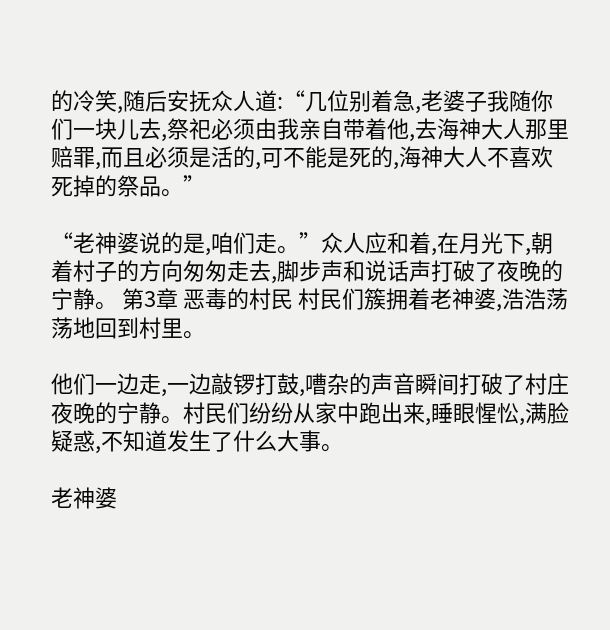的冷笑,随后安抚众人道:“几位别着急,老婆子我随你们一块儿去,祭祀必须由我亲自带着他,去海神大人那里赔罪,而且必须是活的,可不能是死的,海神大人不喜欢死掉的祭品。”

“老神婆说的是,咱们走。”众人应和着,在月光下,朝着村子的方向匆匆走去,脚步声和说话声打破了夜晚的宁静。 第3章 恶毒的村民 村民们簇拥着老神婆,浩浩荡荡地回到村里。

他们一边走,一边敲锣打鼓,嘈杂的声音瞬间打破了村庄夜晚的宁静。村民们纷纷从家中跑出来,睡眼惺忪,满脸疑惑,不知道发生了什么大事。

老神婆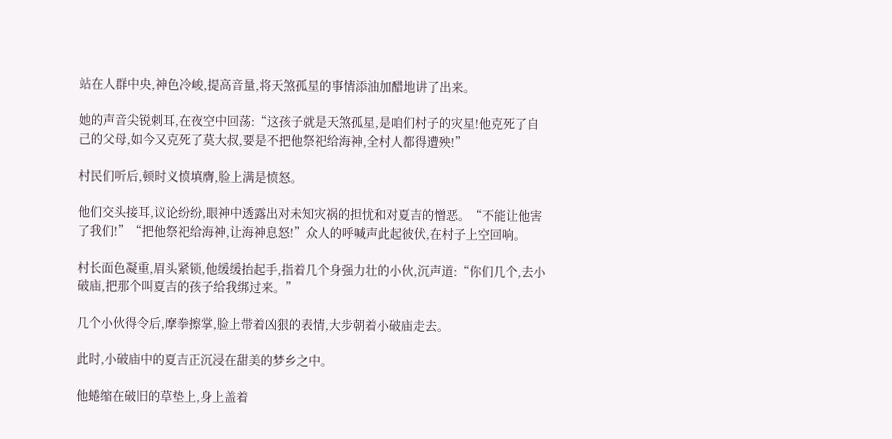站在人群中央,神色冷峻,提高音量,将天煞孤星的事情添油加醋地讲了出来。

她的声音尖锐刺耳,在夜空中回荡:“这孩子就是天煞孤星,是咱们村子的灾星!他克死了自己的父母,如今又克死了莫大叔,要是不把他祭祀给海神,全村人都得遭殃!”

村民们听后,顿时义愤填膺,脸上满是愤怒。

他们交头接耳,议论纷纷,眼神中透露出对未知灾祸的担忧和对夏吉的憎恶。“不能让他害了我们!”“把他祭祀给海神,让海神息怒!”众人的呼喊声此起彼伏,在村子上空回响。

村长面色凝重,眉头紧锁,他缓缓抬起手,指着几个身强力壮的小伙,沉声道:“你们几个,去小破庙,把那个叫夏吉的孩子给我绑过来。”

几个小伙得令后,摩拳擦掌,脸上带着凶狠的表情,大步朝着小破庙走去。

此时,小破庙中的夏吉正沉浸在甜美的梦乡之中。

他蜷缩在破旧的草垫上,身上盖着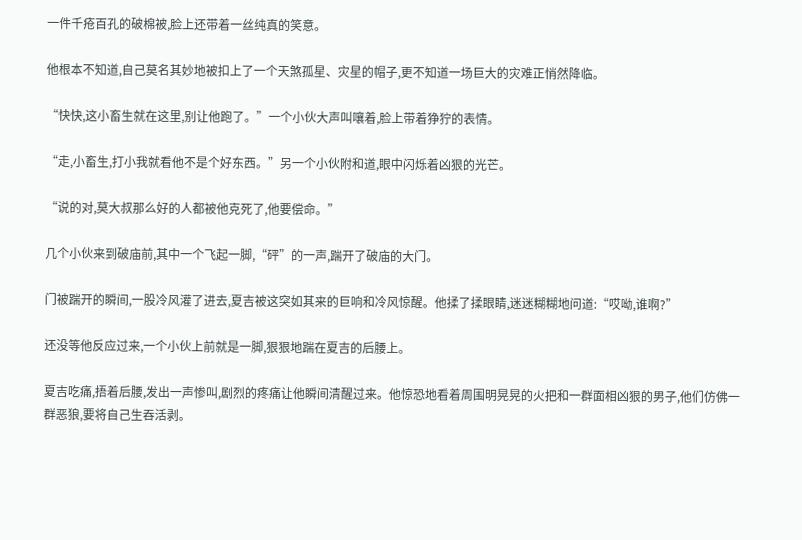一件千疮百孔的破棉被,脸上还带着一丝纯真的笑意。

他根本不知道,自己莫名其妙地被扣上了一个天煞孤星、灾星的帽子,更不知道一场巨大的灾难正悄然降临。

“快快,这小畜生就在这里,别让他跑了。”一个小伙大声叫嚷着,脸上带着狰狞的表情。

“走,小畜生,打小我就看他不是个好东西。”另一个小伙附和道,眼中闪烁着凶狠的光芒。

“说的对,莫大叔那么好的人都被他克死了,他要偿命。”

几个小伙来到破庙前,其中一个飞起一脚,“砰”的一声,踹开了破庙的大门。

门被踹开的瞬间,一股冷风灌了进去,夏吉被这突如其来的巨响和冷风惊醒。他揉了揉眼睛,迷迷糊糊地问道:“哎呦,谁啊?”

还没等他反应过来,一个小伙上前就是一脚,狠狠地踹在夏吉的后腰上。

夏吉吃痛,捂着后腰,发出一声惨叫,剧烈的疼痛让他瞬间清醒过来。他惊恐地看着周围明晃晃的火把和一群面相凶狠的男子,他们仿佛一群恶狼,要将自己生吞活剥。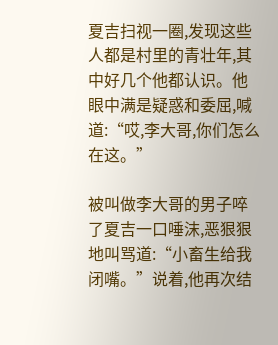夏吉扫视一圈,发现这些人都是村里的青壮年,其中好几个他都认识。他眼中满是疑惑和委屈,喊道:“哎,李大哥,你们怎么在这。”

被叫做李大哥的男子啐了夏吉一口唾沫,恶狠狠地叫骂道:“小畜生给我闭嘴。”说着,他再次结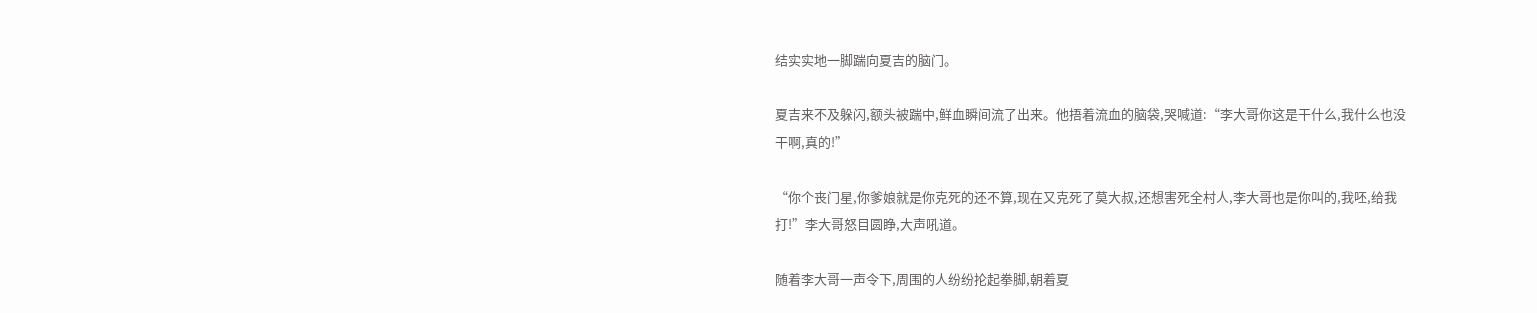结实实地一脚踹向夏吉的脑门。

夏吉来不及躲闪,额头被踹中,鲜血瞬间流了出来。他捂着流血的脑袋,哭喊道:“李大哥你这是干什么,我什么也没干啊,真的!”

“你个丧门星,你爹娘就是你克死的还不算,现在又克死了莫大叔,还想害死全村人,李大哥也是你叫的,我呸,给我打!”李大哥怒目圆睁,大声吼道。

随着李大哥一声令下,周围的人纷纷抡起拳脚,朝着夏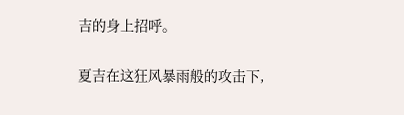吉的身上招呼。

夏吉在这狂风暴雨般的攻击下,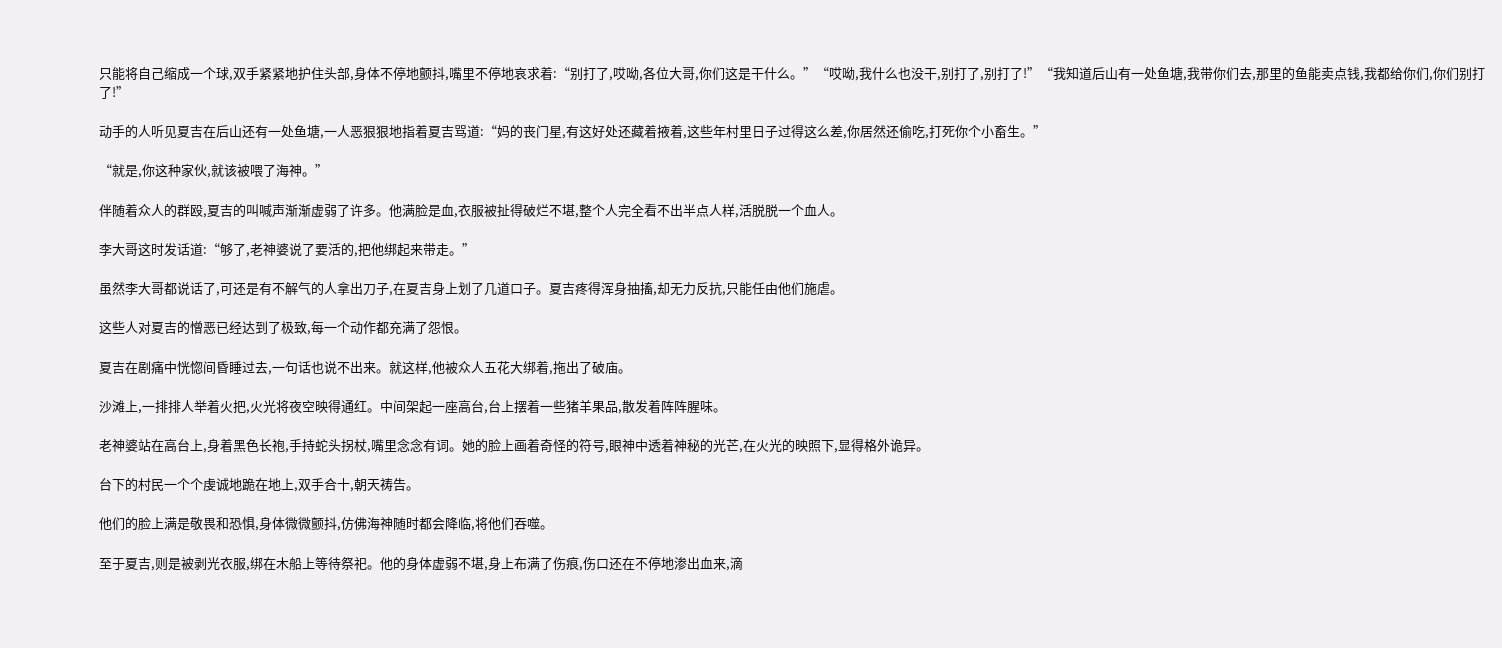只能将自己缩成一个球,双手紧紧地护住头部,身体不停地颤抖,嘴里不停地哀求着:“别打了,哎呦,各位大哥,你们这是干什么。”“哎呦,我什么也没干,别打了,别打了!”“我知道后山有一处鱼塘,我带你们去,那里的鱼能卖点钱,我都给你们,你们别打了!”

动手的人听见夏吉在后山还有一处鱼塘,一人恶狠狠地指着夏吉骂道:“妈的丧门星,有这好处还藏着掖着,这些年村里日子过得这么差,你居然还偷吃,打死你个小畜生。”

“就是,你这种家伙,就该被喂了海神。”

伴随着众人的群殴,夏吉的叫喊声渐渐虚弱了许多。他满脸是血,衣服被扯得破烂不堪,整个人完全看不出半点人样,活脱脱一个血人。

李大哥这时发话道:“够了,老神婆说了要活的,把他绑起来带走。”

虽然李大哥都说话了,可还是有不解气的人拿出刀子,在夏吉身上划了几道口子。夏吉疼得浑身抽搐,却无力反抗,只能任由他们施虐。

这些人对夏吉的憎恶已经达到了极致,每一个动作都充满了怨恨。

夏吉在剧痛中恍惚间昏睡过去,一句话也说不出来。就这样,他被众人五花大绑着,拖出了破庙。

沙滩上,一排排人举着火把,火光将夜空映得通红。中间架起一座高台,台上摆着一些猪羊果品,散发着阵阵腥味。

老神婆站在高台上,身着黑色长袍,手持蛇头拐杖,嘴里念念有词。她的脸上画着奇怪的符号,眼神中透着神秘的光芒,在火光的映照下,显得格外诡异。

台下的村民一个个虔诚地跪在地上,双手合十,朝天祷告。

他们的脸上满是敬畏和恐惧,身体微微颤抖,仿佛海神随时都会降临,将他们吞噬。

至于夏吉,则是被剥光衣服,绑在木船上等待祭祀。他的身体虚弱不堪,身上布满了伤痕,伤口还在不停地渗出血来,滴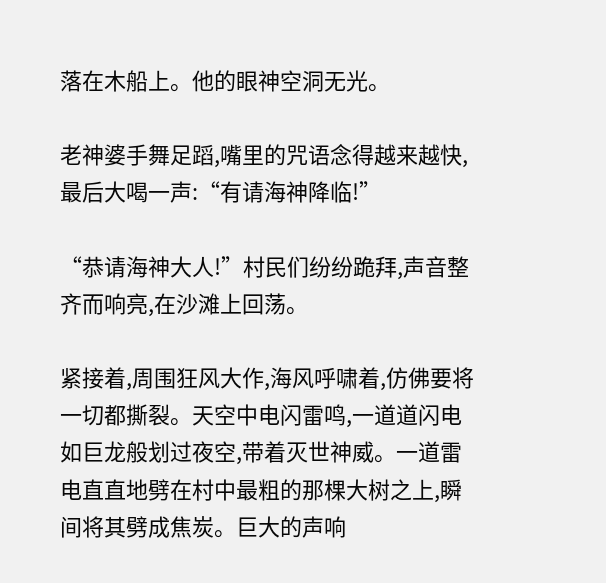落在木船上。他的眼神空洞无光。

老神婆手舞足蹈,嘴里的咒语念得越来越快,最后大喝一声:“有请海神降临!”

“恭请海神大人!”村民们纷纷跪拜,声音整齐而响亮,在沙滩上回荡。

紧接着,周围狂风大作,海风呼啸着,仿佛要将一切都撕裂。天空中电闪雷鸣,一道道闪电如巨龙般划过夜空,带着灭世神威。一道雷电直直地劈在村中最粗的那棵大树之上,瞬间将其劈成焦炭。巨大的声响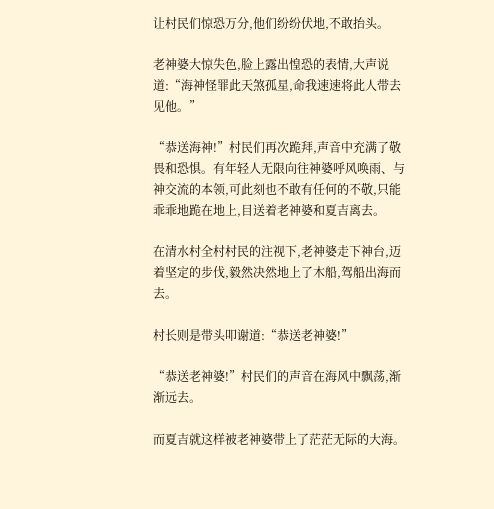让村民们惊恐万分,他们纷纷伏地,不敢抬头。

老神婆大惊失色,脸上露出惶恐的表情,大声说道:“海神怪罪此天煞孤星,命我速速将此人带去见他。”

“恭送海神!”村民们再次跪拜,声音中充满了敬畏和恐惧。有年轻人无限向往神婆呼风唤雨、与神交流的本领,可此刻也不敢有任何的不敬,只能乖乖地跪在地上,目送着老神婆和夏吉离去。

在清水村全村村民的注视下,老神婆走下神台,迈着坚定的步伐,毅然决然地上了木船,驾船出海而去。

村长则是带头叩谢道:“恭送老神婆!”

“恭送老神婆!”村民们的声音在海风中飘荡,渐渐远去。

而夏吉就这样被老神婆带上了茫茫无际的大海。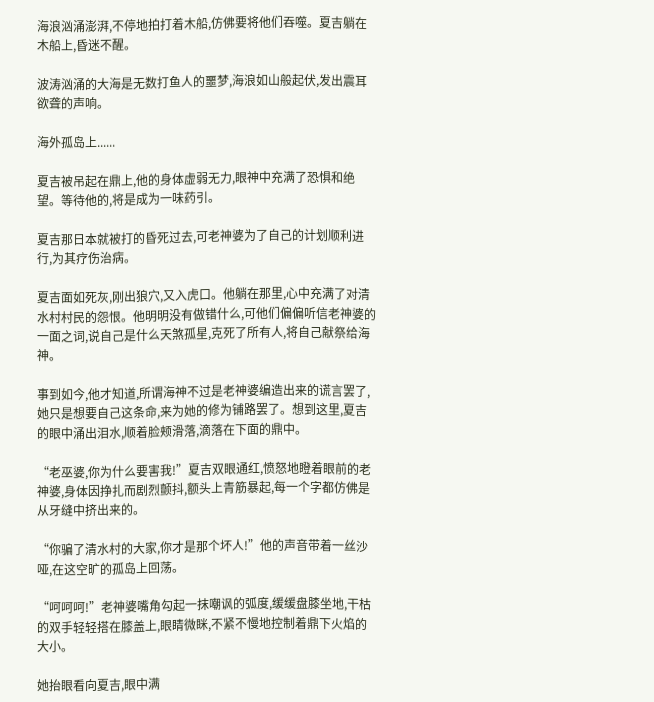海浪汹涌澎湃,不停地拍打着木船,仿佛要将他们吞噬。夏吉躺在木船上,昏迷不醒。

波涛汹涌的大海是无数打鱼人的噩梦,海浪如山般起伏,发出震耳欲聋的声响。

海外孤岛上......

夏吉被吊起在鼎上,他的身体虚弱无力,眼神中充满了恐惧和绝望。等待他的,将是成为一味药引。

夏吉那日本就被打的昏死过去,可老神婆为了自己的计划顺利进行,为其疗伤治病。

夏吉面如死灰,刚出狼穴,又入虎口。他躺在那里,心中充满了对清水村村民的怨恨。他明明没有做错什么,可他们偏偏听信老神婆的一面之词,说自己是什么天煞孤星,克死了所有人,将自己献祭给海神。

事到如今,他才知道,所谓海神不过是老神婆编造出来的谎言罢了,她只是想要自己这条命,来为她的修为铺路罢了。想到这里,夏吉的眼中涌出泪水,顺着脸颊滑落,滴落在下面的鼎中。

“老巫婆,你为什么要害我!”夏吉双眼通红,愤怒地瞪着眼前的老神婆,身体因挣扎而剧烈颤抖,额头上青筋暴起,每一个字都仿佛是从牙缝中挤出来的。

“你骗了清水村的大家,你才是那个坏人!”他的声音带着一丝沙哑,在这空旷的孤岛上回荡。

“呵呵呵!”老神婆嘴角勾起一抹嘲讽的弧度,缓缓盘膝坐地,干枯的双手轻轻搭在膝盖上,眼睛微眯,不紧不慢地控制着鼎下火焰的大小。

她抬眼看向夏吉,眼中满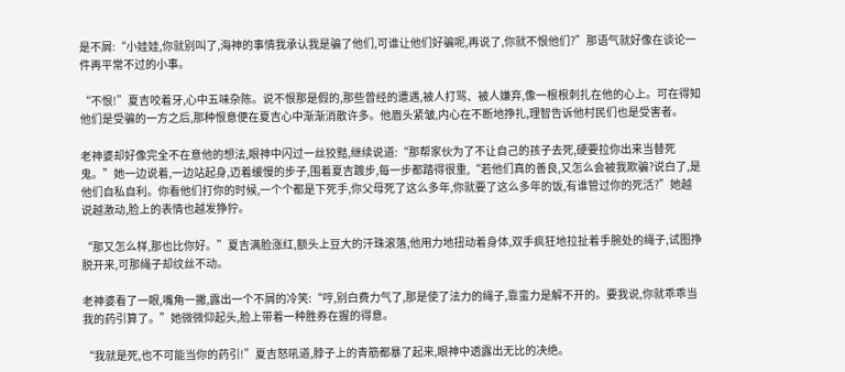是不屑:“小娃娃,你就别叫了,海神的事情我承认我是骗了他们,可谁让他们好骗呢,再说了,你就不恨他们?”那语气就好像在谈论一件再平常不过的小事。

“不恨!”夏吉咬着牙,心中五味杂陈。说不恨那是假的,那些曾经的遭遇,被人打骂、被人嫌弃,像一根根刺扎在他的心上。可在得知他们是受骗的一方之后,那种恨意便在夏吉心中渐渐消散许多。他眉头紧皱,内心在不断地挣扎,理智告诉他村民们也是受害者。

老神婆却好像完全不在意他的想法,眼神中闪过一丝狡黠,继续说道:“那帮家伙为了不让自己的孩子去死,硬要拉你出来当替死鬼。”她一边说着,一边站起身,迈着缓慢的步子,围着夏吉踱步,每一步都踏得很重,“若他们真的善良,又怎么会被我欺骗?说白了,是他们自私自利。你看他们打你的时候,一个个都是下死手,你父母死了这么多年,你就要了这么多年的饭,有谁管过你的死活?”她越说越激动,脸上的表情也越发狰狞。

“那又怎么样,那也比你好。”夏吉满脸涨红,额头上豆大的汗珠滚落,他用力地扭动着身体,双手疯狂地拉扯着手腕处的绳子,试图挣脱开来,可那绳子却纹丝不动。

老神婆看了一眼,嘴角一撇,露出一个不屑的冷笑:“哼,别白费力气了,那是使了法力的绳子,靠蛮力是解不开的。要我说,你就乖乖当我的药引算了。”她微微仰起头,脸上带着一种胜券在握的得意。

“我就是死,也不可能当你的药引!”夏吉怒吼道,脖子上的青筋都暴了起来,眼神中透露出无比的决绝。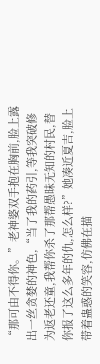“那可由不得你。”老神婆双手抱在胸前,脸上露出一丝贪婪的神色,“当了我的药引,等我突破修为返老还童,我帮你杀了那帮愚昧无知的村民,替你报了这么多年的仇,怎么样?”她凑近夏吉,脸上带着蛊惑的笑容,仿佛在描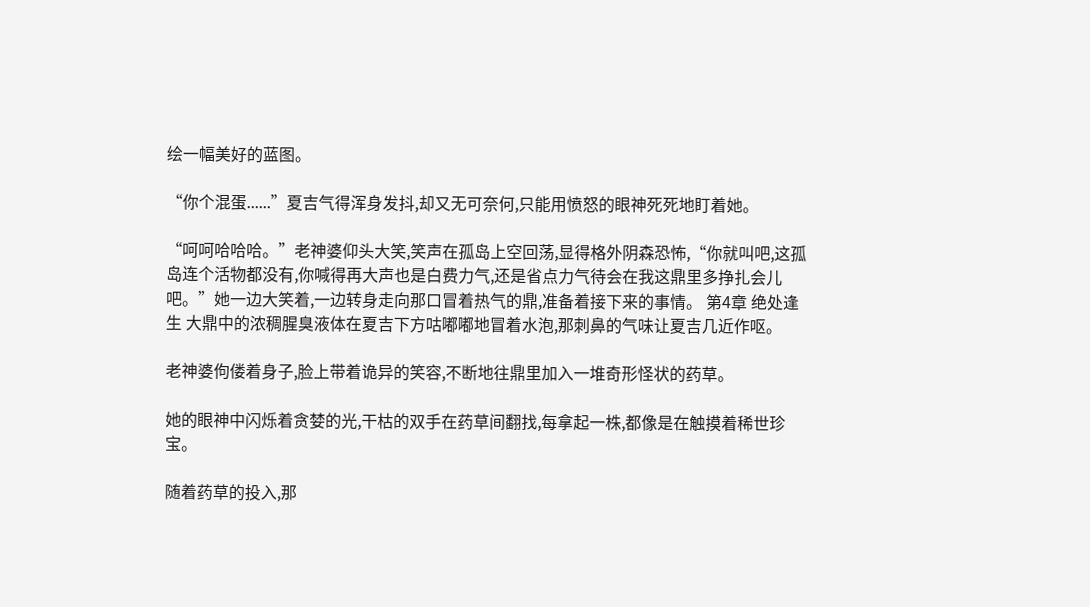绘一幅美好的蓝图。

“你个混蛋......”夏吉气得浑身发抖,却又无可奈何,只能用愤怒的眼神死死地盯着她。

“呵呵哈哈哈。”老神婆仰头大笑,笑声在孤岛上空回荡,显得格外阴森恐怖,“你就叫吧,这孤岛连个活物都没有,你喊得再大声也是白费力气,还是省点力气待会在我这鼎里多挣扎会儿吧。”她一边大笑着,一边转身走向那口冒着热气的鼎,准备着接下来的事情。 第4章 绝处逢生 大鼎中的浓稠腥臭液体在夏吉下方咕嘟嘟地冒着水泡,那刺鼻的气味让夏吉几近作呕。

老神婆佝偻着身子,脸上带着诡异的笑容,不断地往鼎里加入一堆奇形怪状的药草。

她的眼神中闪烁着贪婪的光,干枯的双手在药草间翻找,每拿起一株,都像是在触摸着稀世珍宝。

随着药草的投入,那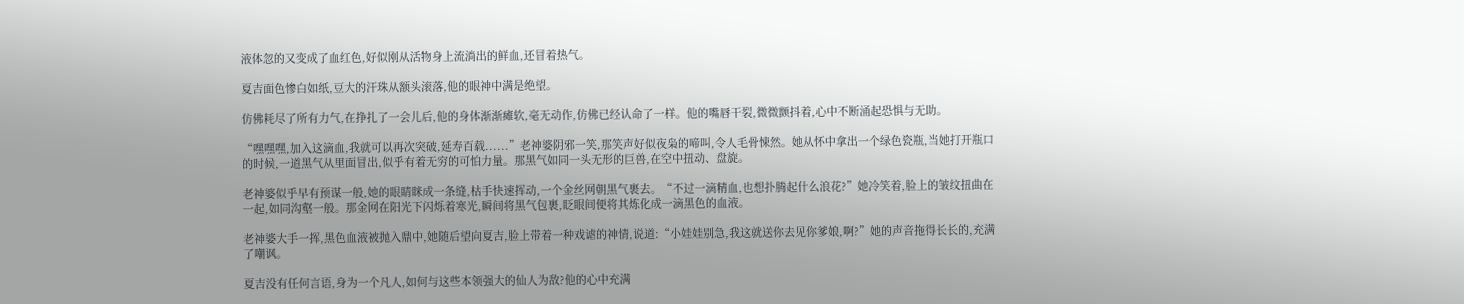液体忽的又变成了血红色,好似刚从活物身上流淌出的鲜血,还冒着热气。

夏吉面色惨白如纸,豆大的汗珠从额头滚落,他的眼神中满是绝望。

仿佛耗尽了所有力气,在挣扎了一会儿后,他的身体渐渐瘫软,毫无动作,仿佛已经认命了一样。他的嘴唇干裂,微微颤抖着,心中不断涌起恐惧与无助。

“嘿嘿嘿,加入这滴血,我就可以再次突破,延寿百载......”老神婆阴邪一笑,那笑声好似夜枭的啼叫,令人毛骨悚然。她从怀中拿出一个绿色瓷瓶,当她打开瓶口的时候,一道黑气从里面冒出,似乎有着无穷的可怕力量。那黑气如同一头无形的巨兽,在空中扭动、盘旋。

老神婆似乎早有预谋一般,她的眼睛眯成一条缝,枯手快速挥动,一个金丝网朝黑气裹去。“不过一滴精血,也想扑腾起什么浪花?”她冷笑着,脸上的皱纹扭曲在一起,如同沟壑一般。那金网在阳光下闪烁着寒光,瞬间将黑气包裹,眨眼间便将其炼化成一滴黑色的血液。

老神婆大手一挥,黑色血液被抛入鼎中,她随后望向夏吉,脸上带着一种戏谑的神情,说道:“小娃娃别急,我这就送你去见你爹娘,啊?”她的声音拖得长长的,充满了嘲讽。

夏吉没有任何言语,身为一个凡人,如何与这些本领强大的仙人为敌?他的心中充满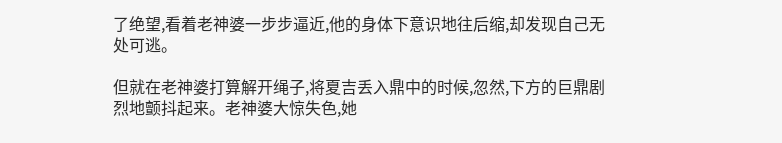了绝望,看着老神婆一步步逼近,他的身体下意识地往后缩,却发现自己无处可逃。

但就在老神婆打算解开绳子,将夏吉丢入鼎中的时候,忽然,下方的巨鼎剧烈地颤抖起来。老神婆大惊失色,她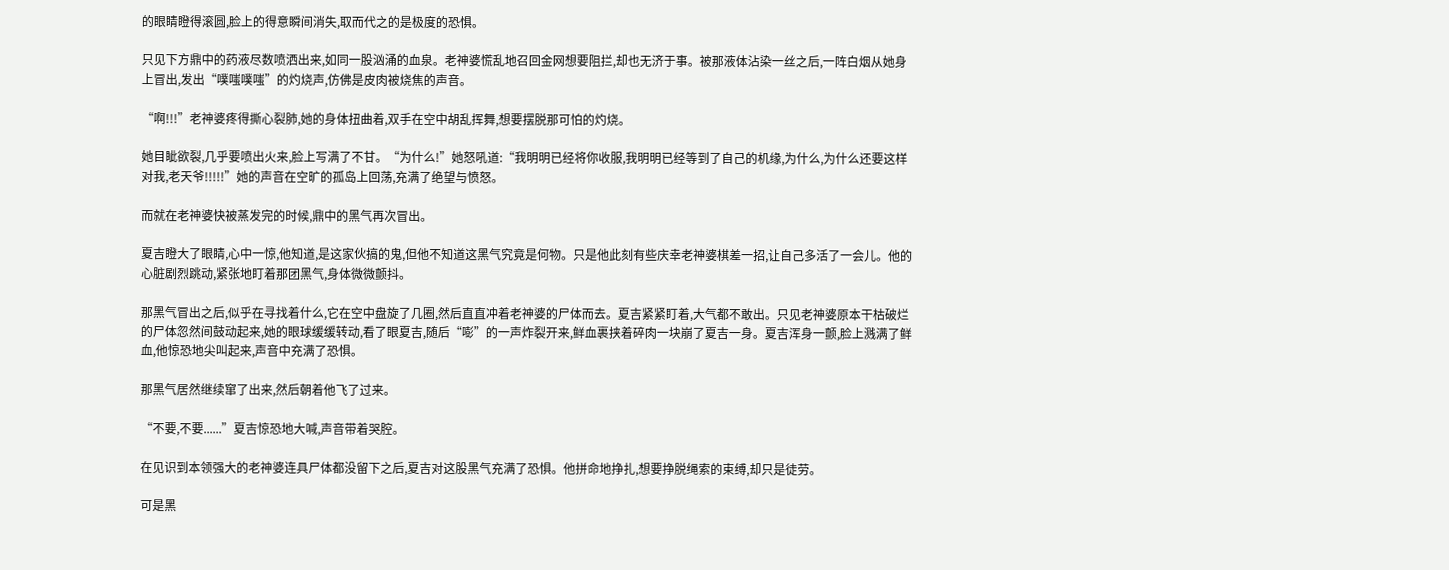的眼睛瞪得滚圆,脸上的得意瞬间消失,取而代之的是极度的恐惧。

只见下方鼎中的药液尽数喷洒出来,如同一股汹涌的血泉。老神婆慌乱地召回金网想要阻拦,却也无济于事。被那液体沾染一丝之后,一阵白烟从她身上冒出,发出“噗嗤噗嗤”的灼烧声,仿佛是皮肉被烧焦的声音。

“啊!!!”老神婆疼得撕心裂肺,她的身体扭曲着,双手在空中胡乱挥舞,想要摆脱那可怕的灼烧。

她目眦欲裂,几乎要喷出火来,脸上写满了不甘。“为什么!”她怒吼道:“我明明已经将你收服,我明明已经等到了自己的机缘,为什么,为什么还要这样对我,老天爷!!!!!”她的声音在空旷的孤岛上回荡,充满了绝望与愤怒。

而就在老神婆快被蒸发完的时候,鼎中的黑气再次冒出。

夏吉瞪大了眼睛,心中一惊,他知道,是这家伙搞的鬼,但他不知道这黑气究竟是何物。只是他此刻有些庆幸老神婆棋差一招,让自己多活了一会儿。他的心脏剧烈跳动,紧张地盯着那团黑气,身体微微颤抖。

那黑气冒出之后,似乎在寻找着什么,它在空中盘旋了几圈,然后直直冲着老神婆的尸体而去。夏吉紧紧盯着,大气都不敢出。只见老神婆原本干枯破烂的尸体忽然间鼓动起来,她的眼球缓缓转动,看了眼夏吉,随后“嘭”的一声炸裂开来,鲜血裹挟着碎肉一块崩了夏吉一身。夏吉浑身一颤,脸上溅满了鲜血,他惊恐地尖叫起来,声音中充满了恐惧。

那黑气居然继续窜了出来,然后朝着他飞了过来。

“不要,不要......”夏吉惊恐地大喊,声音带着哭腔。

在见识到本领强大的老神婆连具尸体都没留下之后,夏吉对这股黑气充满了恐惧。他拼命地挣扎,想要挣脱绳索的束缚,却只是徒劳。

可是黑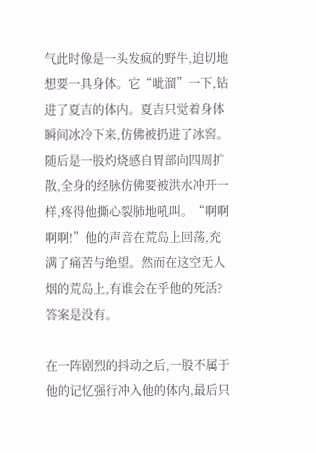气此时像是一头发疯的野牛,迫切地想要一具身体。它“呲溜”一下,钻进了夏吉的体内。夏吉只觉着身体瞬间冰冷下来,仿佛被扔进了冰窖。随后是一股灼烧感自胃部向四周扩散,全身的经脉仿佛要被洪水冲开一样,疼得他撕心裂肺地吼叫。“啊啊啊啊!”他的声音在荒岛上回荡,充满了痛苦与绝望。然而在这空无人烟的荒岛上,有谁会在乎他的死活?答案是没有。

在一阵剧烈的抖动之后,一股不属于他的记忆强行冲入他的体内,最后只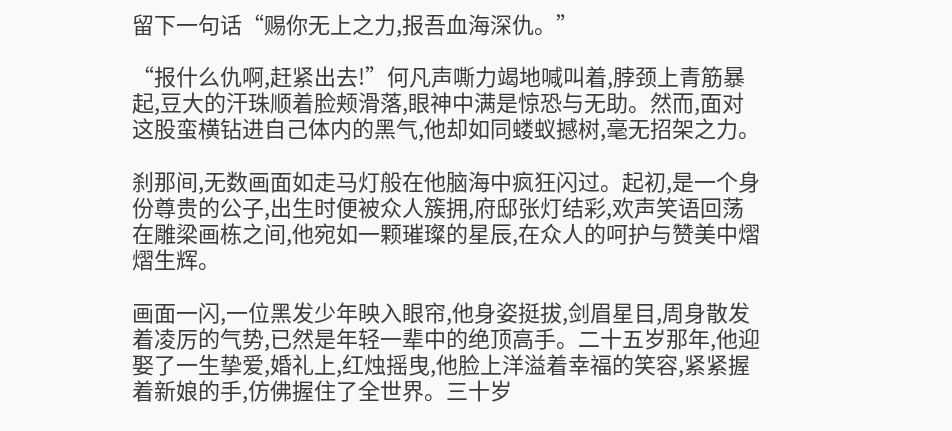留下一句话“赐你无上之力,报吾血海深仇。”

“报什么仇啊,赶紧出去!”何凡声嘶力竭地喊叫着,脖颈上青筋暴起,豆大的汗珠顺着脸颊滑落,眼神中满是惊恐与无助。然而,面对这股蛮横钻进自己体内的黑气,他却如同蝼蚁撼树,毫无招架之力。

刹那间,无数画面如走马灯般在他脑海中疯狂闪过。起初,是一个身份尊贵的公子,出生时便被众人簇拥,府邸张灯结彩,欢声笑语回荡在雕梁画栋之间,他宛如一颗璀璨的星辰,在众人的呵护与赞美中熠熠生辉。

画面一闪,一位黑发少年映入眼帘,他身姿挺拔,剑眉星目,周身散发着凌厉的气势,已然是年轻一辈中的绝顶高手。二十五岁那年,他迎娶了一生挚爱,婚礼上,红烛摇曳,他脸上洋溢着幸福的笑容,紧紧握着新娘的手,仿佛握住了全世界。三十岁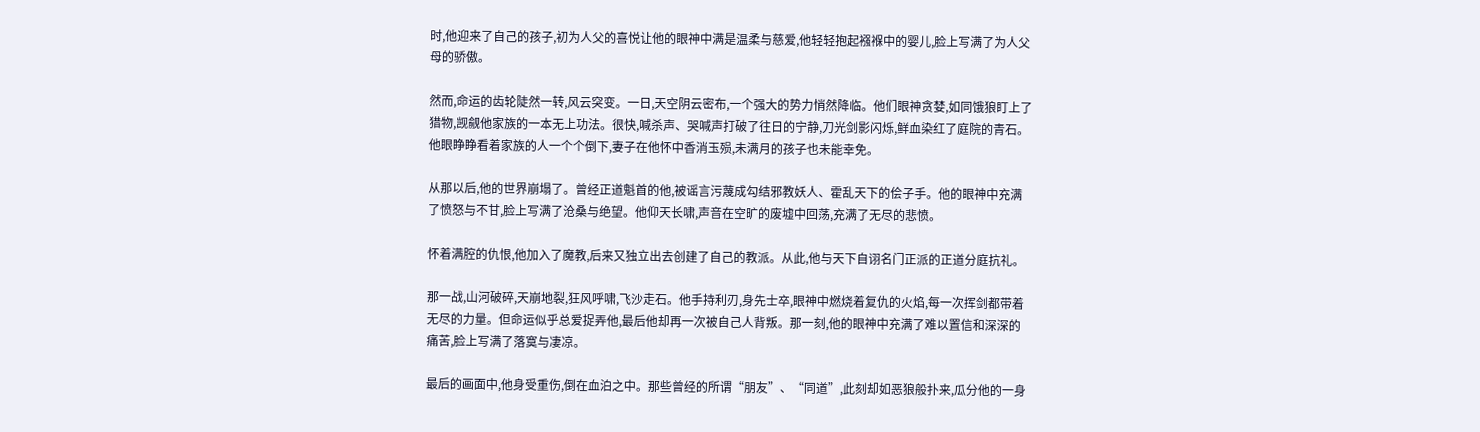时,他迎来了自己的孩子,初为人父的喜悦让他的眼神中满是温柔与慈爱,他轻轻抱起襁褓中的婴儿,脸上写满了为人父母的骄傲。

然而,命运的齿轮陡然一转,风云突变。一日,天空阴云密布,一个强大的势力悄然降临。他们眼神贪婪,如同饿狼盯上了猎物,觊觎他家族的一本无上功法。很快,喊杀声、哭喊声打破了往日的宁静,刀光剑影闪烁,鲜血染红了庭院的青石。他眼睁睁看着家族的人一个个倒下,妻子在他怀中香消玉殒,未满月的孩子也未能幸免。

从那以后,他的世界崩塌了。曾经正道魁首的他,被谣言污蔑成勾结邪教妖人、霍乱天下的侩子手。他的眼神中充满了愤怒与不甘,脸上写满了沧桑与绝望。他仰天长啸,声音在空旷的废墟中回荡,充满了无尽的悲愤。

怀着满腔的仇恨,他加入了魔教,后来又独立出去创建了自己的教派。从此,他与天下自诩名门正派的正道分庭抗礼。

那一战,山河破碎,天崩地裂,狂风呼啸,飞沙走石。他手持利刃,身先士卒,眼神中燃烧着复仇的火焰,每一次挥剑都带着无尽的力量。但命运似乎总爱捉弄他,最后他却再一次被自己人背叛。那一刻,他的眼神中充满了难以置信和深深的痛苦,脸上写满了落寞与凄凉。

最后的画面中,他身受重伤,倒在血泊之中。那些曾经的所谓“朋友”、“同道”,此刻却如恶狼般扑来,瓜分他的一身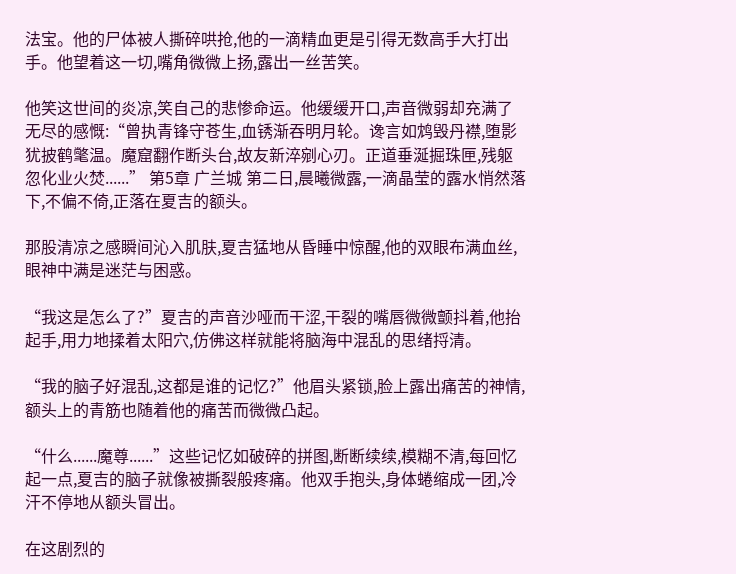法宝。他的尸体被人撕碎哄抢,他的一滴精血更是引得无数高手大打出手。他望着这一切,嘴角微微上扬,露出一丝苦笑。

他笑这世间的炎凉,笑自己的悲惨命运。他缓缓开口,声音微弱却充满了无尽的感慨:“曾执青锋守苍生,血锈渐吞明月轮。谗言如鸩毁丹襟,堕影犹披鹤氅温。魔窟翻作断头台,故友新淬剜心刃。正道垂涎掘珠匣,残躯忽化业火焚......” 第5章 广兰城 第二日,晨曦微露,一滴晶莹的露水悄然落下,不偏不倚,正落在夏吉的额头。

那股清凉之感瞬间沁入肌肤,夏吉猛地从昏睡中惊醒,他的双眼布满血丝,眼神中满是迷茫与困惑。

“我这是怎么了?”夏吉的声音沙哑而干涩,干裂的嘴唇微微颤抖着,他抬起手,用力地揉着太阳穴,仿佛这样就能将脑海中混乱的思绪捋清。

“我的脑子好混乱,这都是谁的记忆?”他眉头紧锁,脸上露出痛苦的神情,额头上的青筋也随着他的痛苦而微微凸起。

“什么......魔尊......”这些记忆如破碎的拼图,断断续续,模糊不清,每回忆起一点,夏吉的脑子就像被撕裂般疼痛。他双手抱头,身体蜷缩成一团,冷汗不停地从额头冒出。

在这剧烈的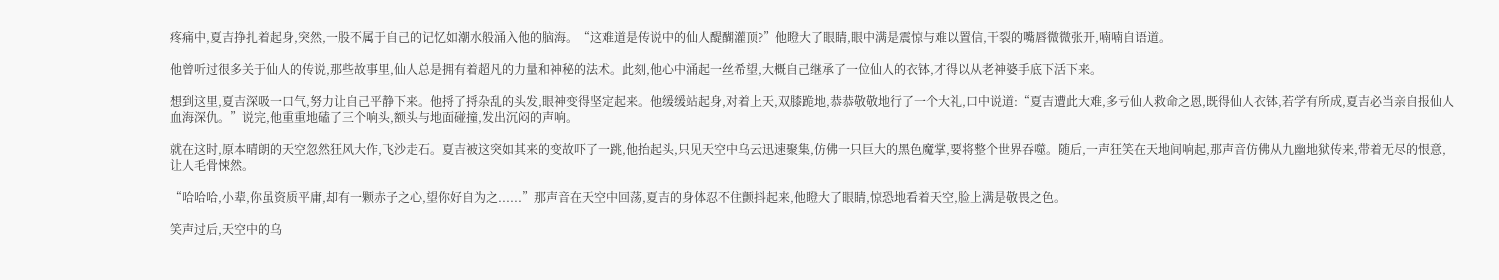疼痛中,夏吉挣扎着起身,突然,一股不属于自己的记忆如潮水般涌入他的脑海。“这难道是传说中的仙人醍醐灌顶?”他瞪大了眼睛,眼中满是震惊与难以置信,干裂的嘴唇微微张开,喃喃自语道。

他曾听过很多关于仙人的传说,那些故事里,仙人总是拥有着超凡的力量和神秘的法术。此刻,他心中涌起一丝希望,大概自己继承了一位仙人的衣钵,才得以从老神婆手底下活下来。

想到这里,夏吉深吸一口气,努力让自己平静下来。他捋了捋杂乱的头发,眼神变得坚定起来。他缓缓站起身,对着上天,双膝跪地,恭恭敬敬地行了一个大礼,口中说道:“夏吉遭此大难,多亏仙人救命之恩,既得仙人衣钵,若学有所成,夏吉必当亲自报仙人血海深仇。”说完,他重重地磕了三个响头,额头与地面碰撞,发出沉闷的声响。

就在这时,原本晴朗的天空忽然狂风大作,飞沙走石。夏吉被这突如其来的变故吓了一跳,他抬起头,只见天空中乌云迅速聚集,仿佛一只巨大的黑色魔掌,要将整个世界吞噬。随后,一声狂笑在天地间响起,那声音仿佛从九幽地狱传来,带着无尽的恨意,让人毛骨悚然。

“哈哈哈,小辈,你虽资质平庸,却有一颗赤子之心,望你好自为之......”那声音在天空中回荡,夏吉的身体忍不住颤抖起来,他瞪大了眼睛,惊恐地看着天空,脸上满是敬畏之色。

笑声过后,天空中的乌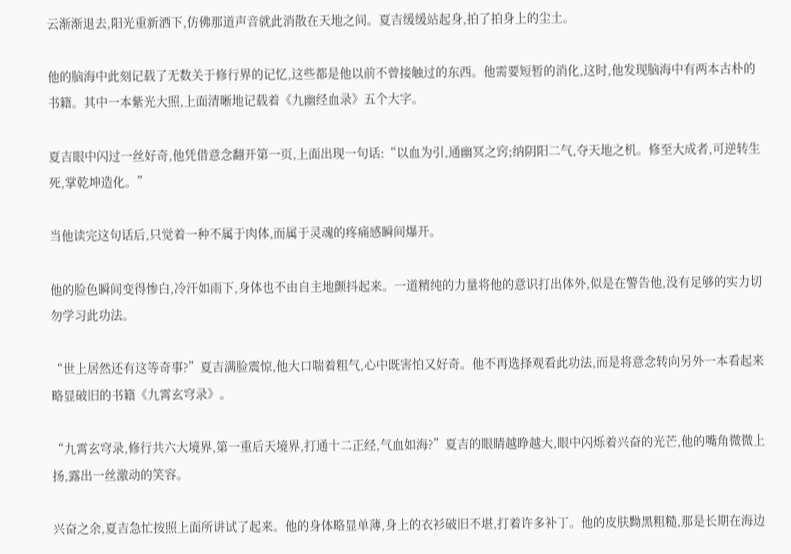云渐渐退去,阳光重新洒下,仿佛那道声音就此消散在天地之间。夏吉缓缓站起身,拍了拍身上的尘土。

他的脑海中此刻记载了无数关于修行界的记忆,这些都是他以前不曾接触过的东西。他需要短暂的消化,这时,他发现脑海中有两本古朴的书籍。其中一本紫光大照,上面清晰地记载着《九幽经血录》五个大字。

夏吉眼中闪过一丝好奇,他凭借意念翻开第一页,上面出现一句话:“以血为引,通幽冥之窍;纳阴阳二气,夺天地之机。修至大成者,可逆转生死,掌乾坤造化。”

当他读完这句话后,只觉着一种不属于肉体,而属于灵魂的疼痛感瞬间爆开。

他的脸色瞬间变得惨白,冷汗如雨下,身体也不由自主地颤抖起来。一道精纯的力量将他的意识打出体外,似是在警告他,没有足够的实力切勿学习此功法。

“世上居然还有这等奇事?”夏吉满脸震惊,他大口喘着粗气,心中既害怕又好奇。他不再选择观看此功法,而是将意念转向另外一本看起来略显破旧的书籍《九霄玄穹录》。

“九霄玄穹录,修行共六大境界,第一重后天境界,打通十二正经,气血如海?”夏吉的眼睛越睁越大,眼中闪烁着兴奋的光芒,他的嘴角微微上扬,露出一丝激动的笑容。

兴奋之余,夏吉急忙按照上面所讲试了起来。他的身体略显单薄,身上的衣衫破旧不堪,打着许多补丁。他的皮肤黝黑粗糙,那是长期在海边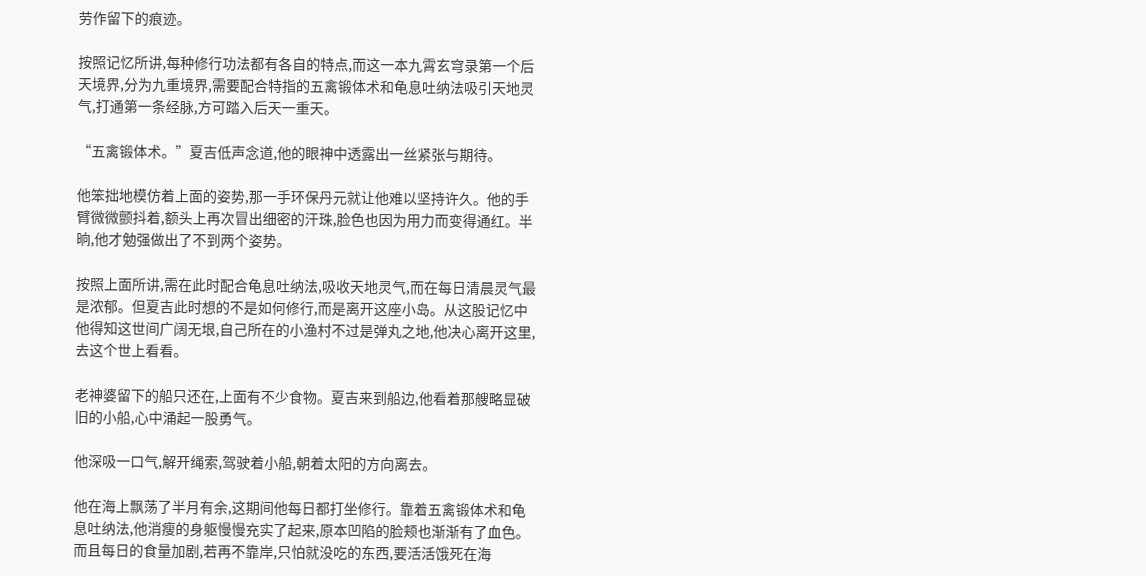劳作留下的痕迹。

按照记忆所讲,每种修行功法都有各自的特点,而这一本九霄玄穹录第一个后天境界,分为九重境界,需要配合特指的五禽锻体术和龟息吐纳法吸引天地灵气,打通第一条经脉,方可踏入后天一重天。

“五禽锻体术。”夏吉低声念道,他的眼神中透露出一丝紧张与期待。

他笨拙地模仿着上面的姿势,那一手环保丹元就让他难以坚持许久。他的手臂微微颤抖着,额头上再次冒出细密的汗珠,脸色也因为用力而变得通红。半晌,他才勉强做出了不到两个姿势。

按照上面所讲,需在此时配合龟息吐纳法,吸收天地灵气,而在每日清晨灵气最是浓郁。但夏吉此时想的不是如何修行,而是离开这座小岛。从这股记忆中他得知这世间广阔无垠,自己所在的小渔村不过是弹丸之地,他决心离开这里,去这个世上看看。

老神婆留下的船只还在,上面有不少食物。夏吉来到船边,他看着那艘略显破旧的小船,心中涌起一股勇气。

他深吸一口气,解开绳索,驾驶着小船,朝着太阳的方向离去。

他在海上飘荡了半月有余,这期间他每日都打坐修行。靠着五禽锻体术和龟息吐纳法,他消瘦的身躯慢慢充实了起来,原本凹陷的脸颊也渐渐有了血色。而且每日的食量加剧,若再不靠岸,只怕就没吃的东西,要活活饿死在海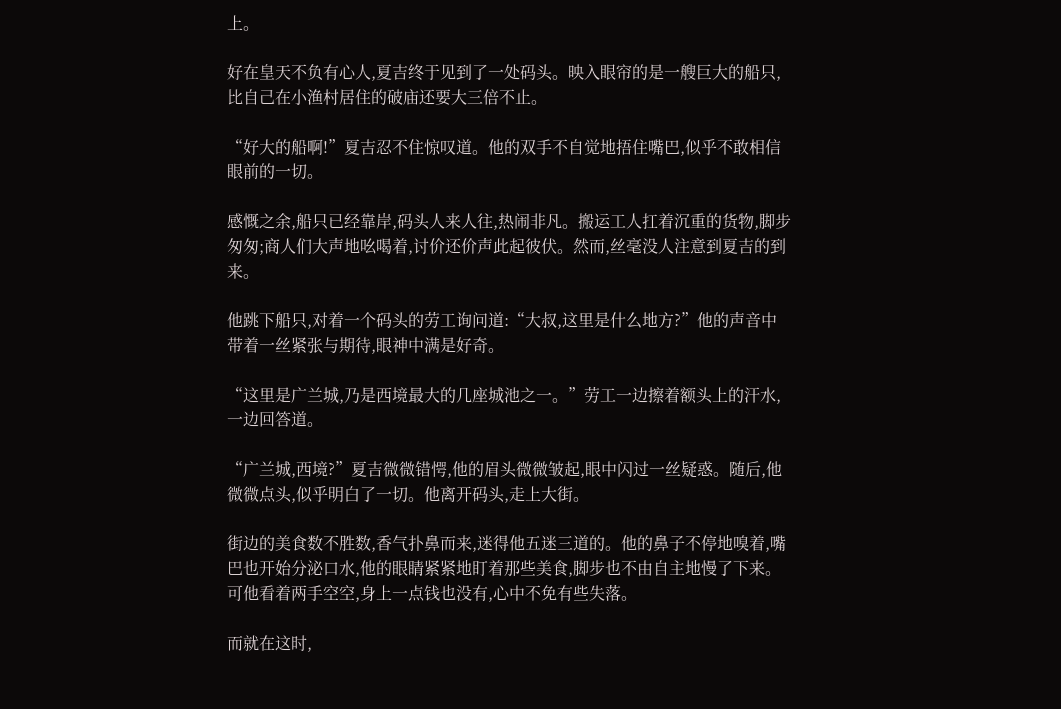上。

好在皇天不负有心人,夏吉终于见到了一处码头。映入眼帘的是一艘巨大的船只,比自己在小渔村居住的破庙还要大三倍不止。

“好大的船啊!”夏吉忍不住惊叹道。他的双手不自觉地捂住嘴巴,似乎不敢相信眼前的一切。

感慨之余,船只已经靠岸,码头人来人往,热闹非凡。搬运工人扛着沉重的货物,脚步匆匆;商人们大声地吆喝着,讨价还价声此起彼伏。然而,丝毫没人注意到夏吉的到来。

他跳下船只,对着一个码头的劳工询问道:“大叔,这里是什么地方?”他的声音中带着一丝紧张与期待,眼神中满是好奇。

“这里是广兰城,乃是西境最大的几座城池之一。”劳工一边擦着额头上的汗水,一边回答道。

“广兰城,西境?”夏吉微微错愕,他的眉头微微皱起,眼中闪过一丝疑惑。随后,他微微点头,似乎明白了一切。他离开码头,走上大街。

街边的美食数不胜数,香气扑鼻而来,迷得他五迷三道的。他的鼻子不停地嗅着,嘴巴也开始分泌口水,他的眼睛紧紧地盯着那些美食,脚步也不由自主地慢了下来。可他看着两手空空,身上一点钱也没有,心中不免有些失落。

而就在这时,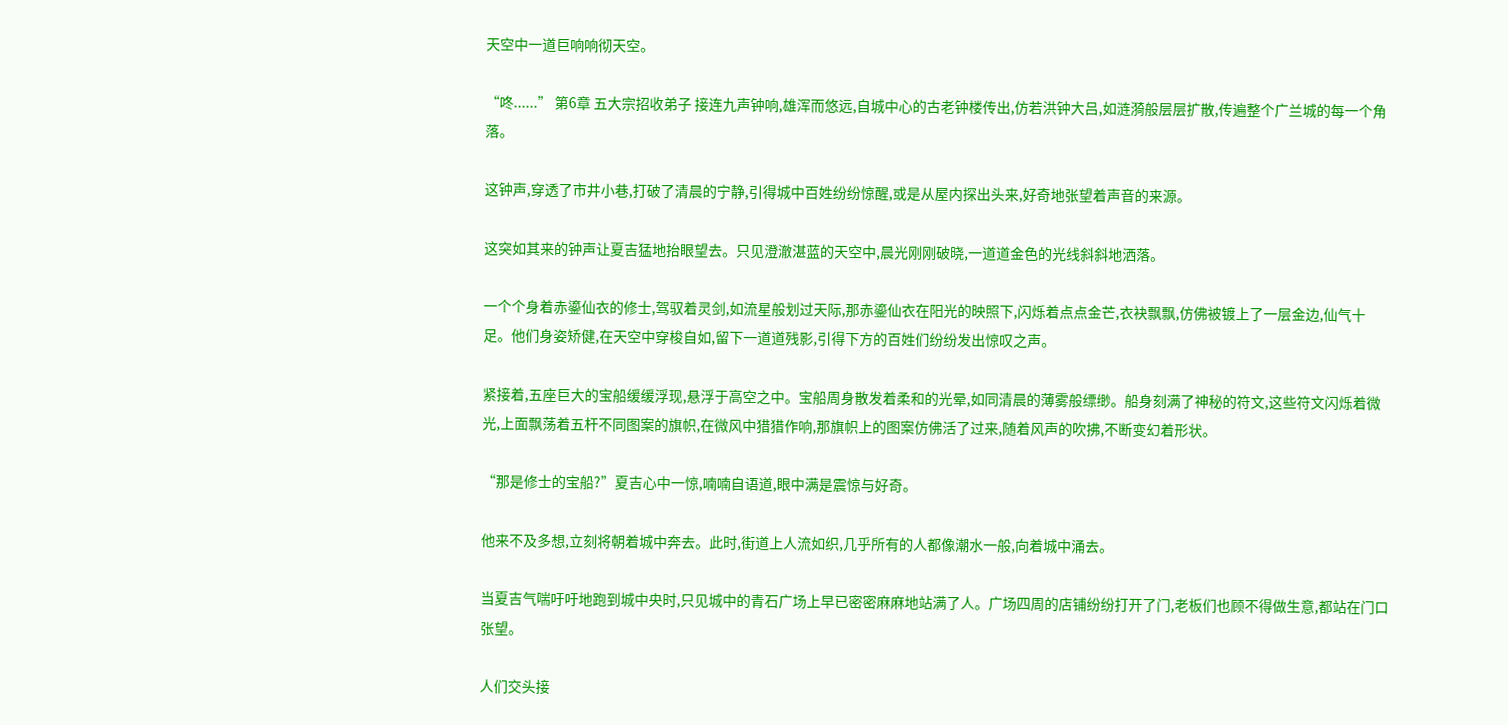天空中一道巨响响彻天空。

“咚......” 第6章 五大宗招收弟子 接连九声钟响,雄浑而悠远,自城中心的古老钟楼传出,仿若洪钟大吕,如涟漪般层层扩散,传遍整个广兰城的每一个角落。

这钟声,穿透了市井小巷,打破了清晨的宁静,引得城中百姓纷纷惊醒,或是从屋内探出头来,好奇地张望着声音的来源。

这突如其来的钟声让夏吉猛地抬眼望去。只见澄澈湛蓝的天空中,晨光刚刚破晓,一道道金色的光线斜斜地洒落。

一个个身着赤鎏仙衣的修士,驾驭着灵剑,如流星般划过天际,那赤鎏仙衣在阳光的映照下,闪烁着点点金芒,衣袂飘飘,仿佛被镀上了一层金边,仙气十足。他们身姿矫健,在天空中穿梭自如,留下一道道残影,引得下方的百姓们纷纷发出惊叹之声。

紧接着,五座巨大的宝船缓缓浮现,悬浮于高空之中。宝船周身散发着柔和的光晕,如同清晨的薄雾般缥缈。船身刻满了神秘的符文,这些符文闪烁着微光,上面飘荡着五杆不同图案的旗帜,在微风中猎猎作响,那旗帜上的图案仿佛活了过来,随着风声的吹拂,不断变幻着形状。

“那是修士的宝船?”夏吉心中一惊,喃喃自语道,眼中满是震惊与好奇。

他来不及多想,立刻将朝着城中奔去。此时,街道上人流如织,几乎所有的人都像潮水一般,向着城中涌去。

当夏吉气喘吁吁地跑到城中央时,只见城中的青石广场上早已密密麻麻地站满了人。广场四周的店铺纷纷打开了门,老板们也顾不得做生意,都站在门口张望。

人们交头接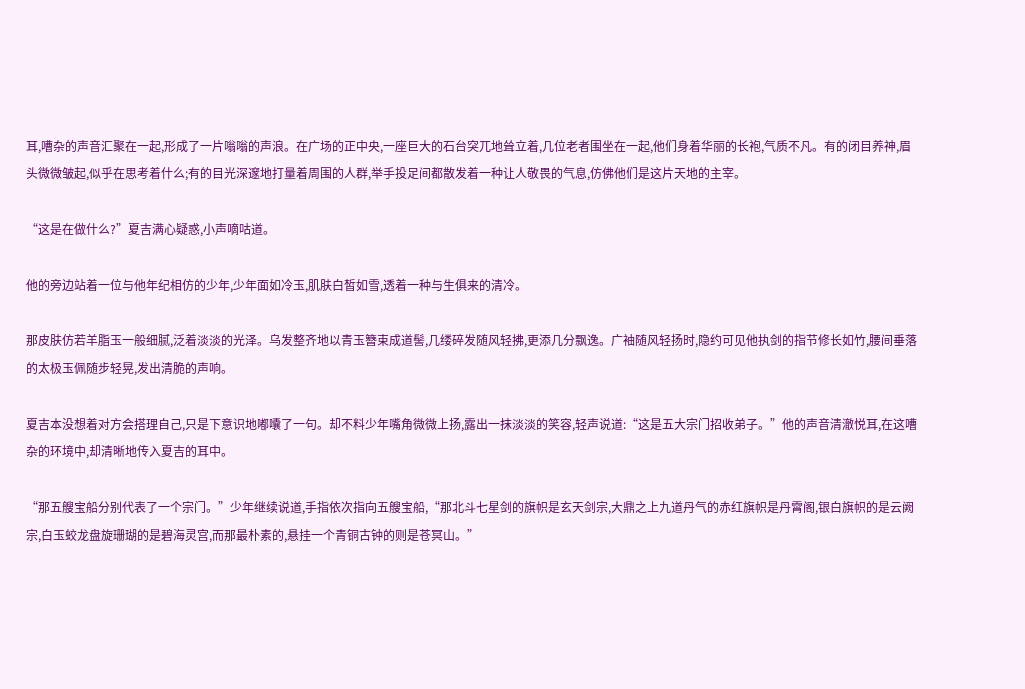耳,嘈杂的声音汇聚在一起,形成了一片嗡嗡的声浪。在广场的正中央,一座巨大的石台突兀地耸立着,几位老者围坐在一起,他们身着华丽的长袍,气质不凡。有的闭目养神,眉头微微皱起,似乎在思考着什么;有的目光深邃地打量着周围的人群,举手投足间都散发着一种让人敬畏的气息,仿佛他们是这片天地的主宰。

“这是在做什么?”夏吉满心疑惑,小声嘀咕道。

他的旁边站着一位与他年纪相仿的少年,少年面如冷玉,肌肤白皙如雪,透着一种与生俱来的清冷。

那皮肤仿若羊脂玉一般细腻,泛着淡淡的光泽。乌发整齐地以青玉簪束成道髻,几缕碎发随风轻拂,更添几分飘逸。广袖随风轻扬时,隐约可见他执剑的指节修长如竹,腰间垂落的太极玉佩随步轻晃,发出清脆的声响。

夏吉本没想着对方会搭理自己,只是下意识地嘟囔了一句。却不料少年嘴角微微上扬,露出一抹淡淡的笑容,轻声说道:“这是五大宗门招收弟子。”他的声音清澈悦耳,在这嘈杂的环境中,却清晰地传入夏吉的耳中。

“那五艘宝船分别代表了一个宗门。”少年继续说道,手指依次指向五艘宝船,“那北斗七星剑的旗帜是玄天剑宗,大鼎之上九道丹气的赤红旗帜是丹霄阁,银白旗帜的是云阙宗,白玉蛟龙盘旋珊瑚的是碧海灵宫,而那最朴素的,悬挂一个青铜古钟的则是苍冥山。”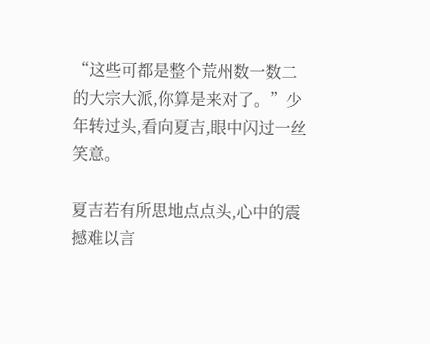“这些可都是整个荒州数一数二的大宗大派,你算是来对了。”少年转过头,看向夏吉,眼中闪过一丝笑意。

夏吉若有所思地点点头,心中的震撼难以言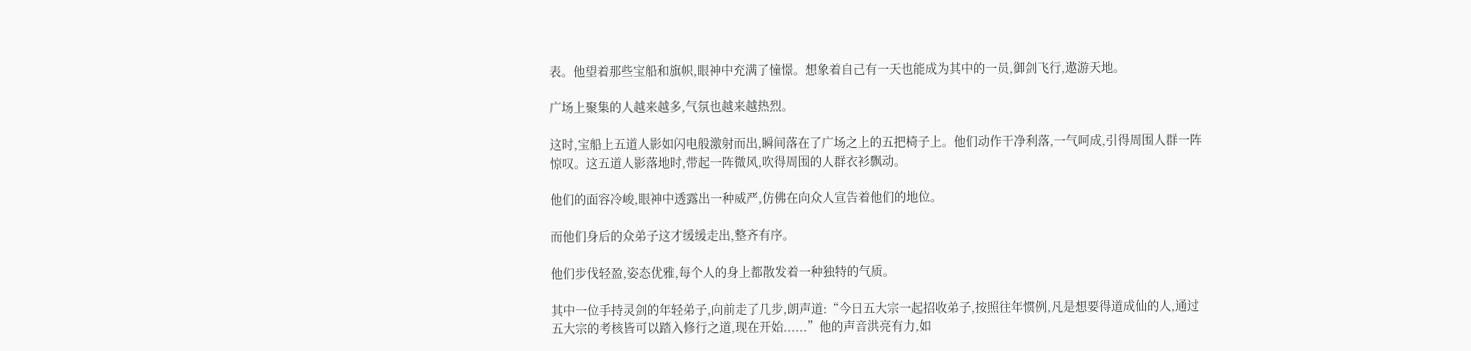表。他望着那些宝船和旗帜,眼神中充满了憧憬。想象着自己有一天也能成为其中的一员,御剑飞行,遨游天地。

广场上聚集的人越来越多,气氛也越来越热烈。

这时,宝船上五道人影如闪电般激射而出,瞬间落在了广场之上的五把椅子上。他们动作干净利落,一气呵成,引得周围人群一阵惊叹。这五道人影落地时,带起一阵微风,吹得周围的人群衣衫飘动。

他们的面容冷峻,眼神中透露出一种威严,仿佛在向众人宣告着他们的地位。

而他们身后的众弟子这才缓缓走出,整齐有序。

他们步伐轻盈,姿态优雅,每个人的身上都散发着一种独特的气质。

其中一位手持灵剑的年轻弟子,向前走了几步,朗声道:“今日五大宗一起招收弟子,按照往年惯例,凡是想要得道成仙的人,通过五大宗的考核皆可以踏入修行之道,现在开始......”他的声音洪亮有力,如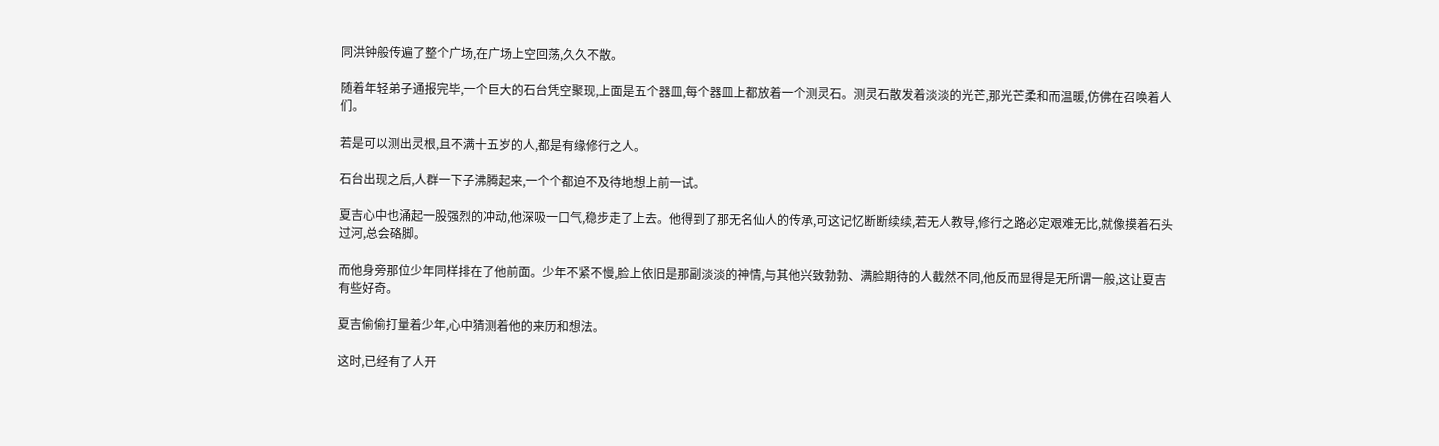同洪钟般传遍了整个广场,在广场上空回荡,久久不散。

随着年轻弟子通报完毕,一个巨大的石台凭空聚现,上面是五个器皿,每个器皿上都放着一个测灵石。测灵石散发着淡淡的光芒,那光芒柔和而温暖,仿佛在召唤着人们。

若是可以测出灵根,且不满十五岁的人,都是有缘修行之人。

石台出现之后,人群一下子沸腾起来,一个个都迫不及待地想上前一试。

夏吉心中也涌起一股强烈的冲动,他深吸一口气,稳步走了上去。他得到了那无名仙人的传承,可这记忆断断续续,若无人教导,修行之路必定艰难无比,就像摸着石头过河,总会硌脚。

而他身旁那位少年同样排在了他前面。少年不紧不慢,脸上依旧是那副淡淡的神情,与其他兴致勃勃、满脸期待的人截然不同,他反而显得是无所谓一般,这让夏吉有些好奇。

夏吉偷偷打量着少年,心中猜测着他的来历和想法。

这时,已经有了人开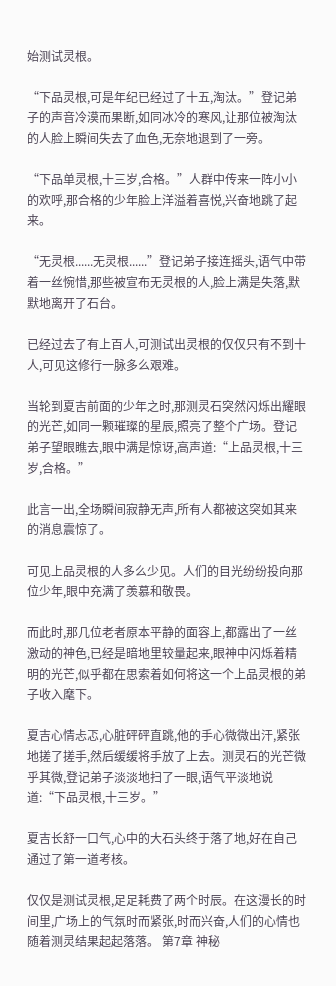始测试灵根。

“下品灵根,可是年纪已经过了十五,淘汰。”登记弟子的声音冷漠而果断,如同冰冷的寒风,让那位被淘汰的人脸上瞬间失去了血色,无奈地退到了一旁。

“下品单灵根,十三岁,合格。”人群中传来一阵小小的欢呼,那合格的少年脸上洋溢着喜悦,兴奋地跳了起来。

“无灵根......无灵根......”登记弟子接连摇头,语气中带着一丝惋惜,那些被宣布无灵根的人,脸上满是失落,默默地离开了石台。

已经过去了有上百人,可测试出灵根的仅仅只有不到十人,可见这修行一脉多么艰难。

当轮到夏吉前面的少年之时,那测灵石突然闪烁出耀眼的光芒,如同一颗璀璨的星辰,照亮了整个广场。登记弟子望眼瞧去,眼中满是惊讶,高声道:“上品灵根,十三岁,合格。”

此言一出,全场瞬间寂静无声,所有人都被这突如其来的消息震惊了。

可见上品灵根的人多么少见。人们的目光纷纷投向那位少年,眼中充满了羡慕和敬畏。

而此时,那几位老者原本平静的面容上,都露出了一丝激动的神色,已经是暗地里较量起来,眼神中闪烁着精明的光芒,似乎都在思索着如何将这一个上品灵根的弟子收入麾下。

夏吉心情忐忑,心脏砰砰直跳,他的手心微微出汗,紧张地搓了搓手,然后缓缓将手放了上去。测灵石的光芒微乎其微,登记弟子淡淡地扫了一眼,语气平淡地说道:“下品灵根,十三岁。”

夏吉长舒一口气,心中的大石头终于落了地,好在自己通过了第一道考核。

仅仅是测试灵根,足足耗费了两个时辰。在这漫长的时间里,广场上的气氛时而紧张,时而兴奋,人们的心情也随着测灵结果起起落落。 第7章 神秘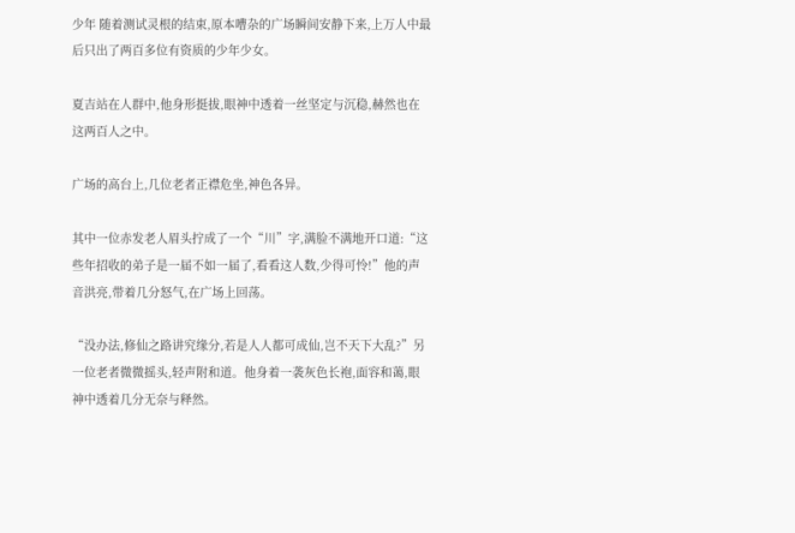少年 随着测试灵根的结束,原本嘈杂的广场瞬间安静下来,上万人中最后只出了两百多位有资质的少年少女。

夏吉站在人群中,他身形挺拔,眼神中透着一丝坚定与沉稳,赫然也在这两百人之中。

广场的高台上,几位老者正襟危坐,神色各异。

其中一位赤发老人眉头拧成了一个“川”字,满脸不满地开口道:“这些年招收的弟子是一届不如一届了,看看这人数,少得可怜!”他的声音洪亮,带着几分怒气,在广场上回荡。

“没办法,修仙之路讲究缘分,若是人人都可成仙,岂不天下大乱?”另一位老者微微摇头,轻声附和道。他身着一袭灰色长袍,面容和蔼,眼神中透着几分无奈与释然。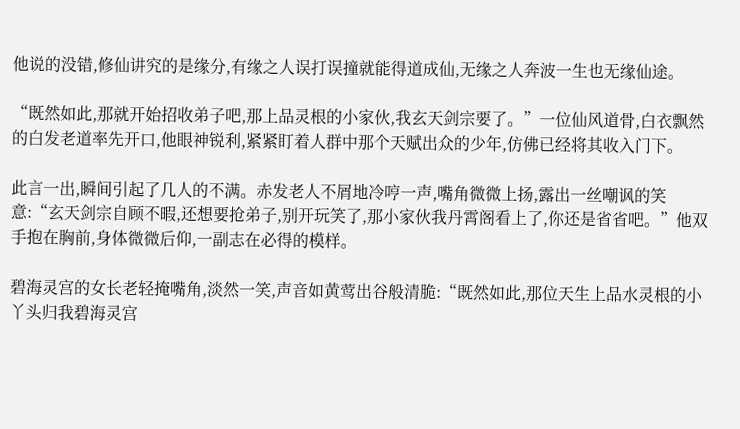他说的没错,修仙讲究的是缘分,有缘之人误打误撞就能得道成仙,无缘之人奔波一生也无缘仙途。

“既然如此,那就开始招收弟子吧,那上品灵根的小家伙,我玄天剑宗要了。”一位仙风道骨,白衣飘然的白发老道率先开口,他眼神锐利,紧紧盯着人群中那个天赋出众的少年,仿佛已经将其收入门下。

此言一出,瞬间引起了几人的不满。赤发老人不屑地冷哼一声,嘴角微微上扬,露出一丝嘲讽的笑意:“玄天剑宗自顾不暇,还想要抢弟子,别开玩笑了,那小家伙我丹霄阁看上了,你还是省省吧。”他双手抱在胸前,身体微微后仰,一副志在必得的模样。

碧海灵宫的女长老轻掩嘴角,淡然一笑,声音如黄莺出谷般清脆:“既然如此,那位天生上品水灵根的小丫头归我碧海灵宫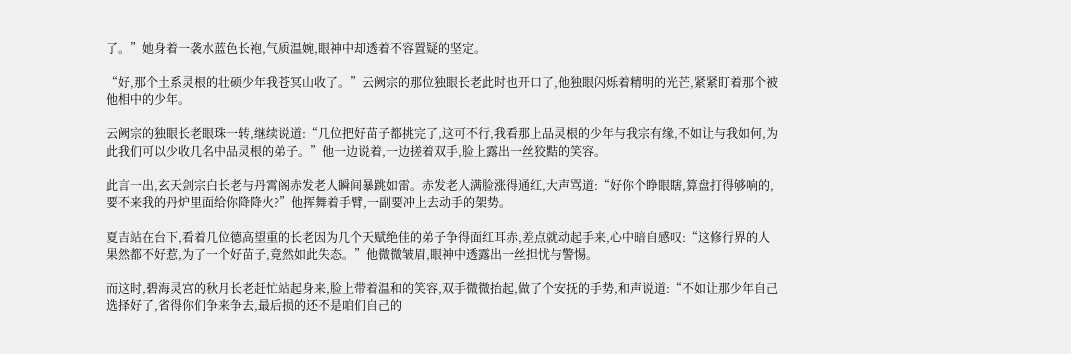了。”她身着一袭水蓝色长袍,气质温婉,眼神中却透着不容置疑的坚定。

“好,那个土系灵根的壮硕少年我苍冥山收了。”云阙宗的那位独眼长老此时也开口了,他独眼闪烁着精明的光芒,紧紧盯着那个被他相中的少年。

云阙宗的独眼长老眼珠一转,继续说道:“几位把好苗子都挑完了,这可不行,我看那上品灵根的少年与我宗有缘,不如让与我如何,为此我们可以少收几名中品灵根的弟子。”他一边说着,一边搓着双手,脸上露出一丝狡黠的笑容。

此言一出,玄天剑宗白长老与丹霄阁赤发老人瞬间暴跳如雷。赤发老人满脸涨得通红,大声骂道:“好你个睁眼瞎,算盘打得够响的,要不来我的丹炉里面给你降降火?”他挥舞着手臂,一副要冲上去动手的架势。

夏吉站在台下,看着几位德高望重的长老因为几个天赋绝佳的弟子争得面红耳赤,差点就动起手来,心中暗自感叹:“这修行界的人果然都不好惹,为了一个好苗子,竟然如此失态。”他微微皱眉,眼神中透露出一丝担忧与警惕。

而这时,碧海灵宫的秋月长老赶忙站起身来,脸上带着温和的笑容,双手微微抬起,做了个安抚的手势,和声说道:“不如让那少年自己选择好了,省得你们争来争去,最后损的还不是咱们自己的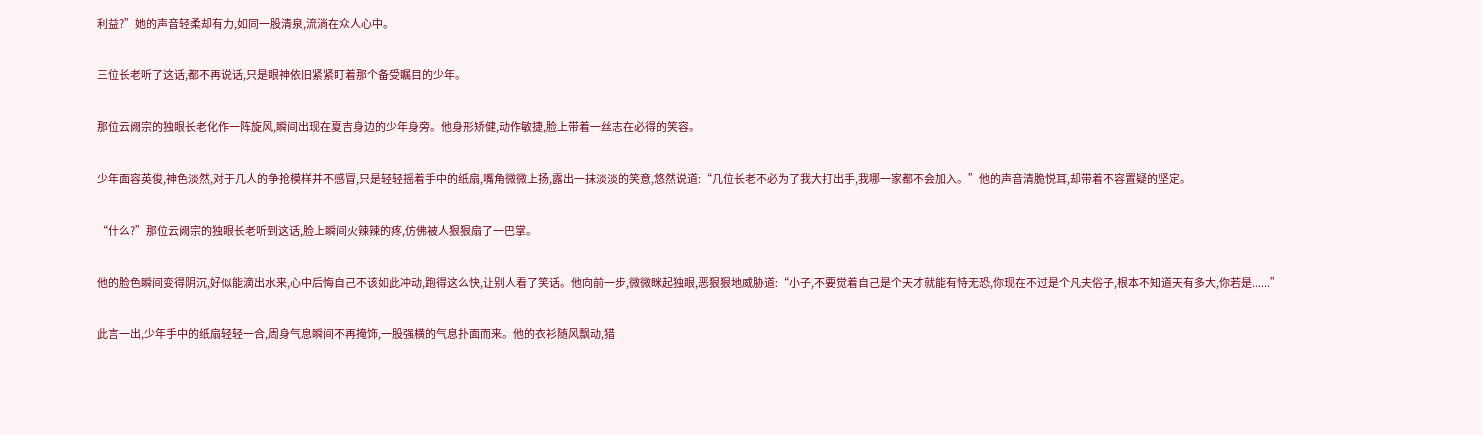利益?”她的声音轻柔却有力,如同一股清泉,流淌在众人心中。

三位长老听了这话,都不再说话,只是眼神依旧紧紧盯着那个备受瞩目的少年。

那位云阙宗的独眼长老化作一阵旋风,瞬间出现在夏吉身边的少年身旁。他身形矫健,动作敏捷,脸上带着一丝志在必得的笑容。

少年面容英俊,神色淡然,对于几人的争抢模样并不感冒,只是轻轻摇着手中的纸扇,嘴角微微上扬,露出一抹淡淡的笑意,悠然说道:“几位长老不必为了我大打出手,我哪一家都不会加入。”他的声音清脆悦耳,却带着不容置疑的坚定。

“什么?”那位云阙宗的独眼长老听到这话,脸上瞬间火辣辣的疼,仿佛被人狠狠扇了一巴掌。

他的脸色瞬间变得阴沉,好似能滴出水来,心中后悔自己不该如此冲动,跑得这么快,让别人看了笑话。他向前一步,微微眯起独眼,恶狠狠地威胁道:“小子,不要觉着自己是个天才就能有恃无恐,你现在不过是个凡夫俗子,根本不知道天有多大,你若是......”

此言一出,少年手中的纸扇轻轻一合,周身气息瞬间不再掩饰,一股强横的气息扑面而来。他的衣衫随风飘动,猎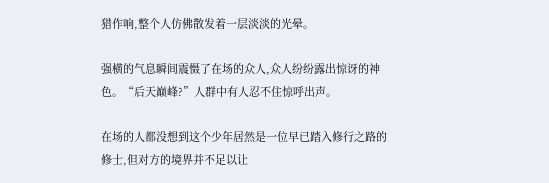猎作响,整个人仿佛散发着一层淡淡的光晕。

强横的气息瞬间震慑了在场的众人,众人纷纷露出惊讶的神色。“后天巅峰?”人群中有人忍不住惊呼出声。

在场的人都没想到这个少年居然是一位早已踏入修行之路的修士,但对方的境界并不足以让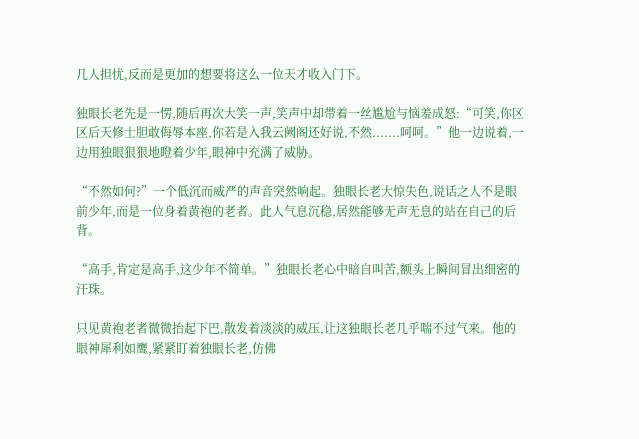几人担忧,反而是更加的想要将这么一位天才收入门下。

独眼长老先是一愣,随后再次大笑一声,笑声中却带着一丝尴尬与恼羞成怒:“可笑,你区区后天修士胆敢侮辱本座,你若是入我云阙阁还好说,不然.......呵呵。”他一边说着,一边用独眼狠狠地瞪着少年,眼神中充满了威胁。

“不然如何?”一个低沉而威严的声音突然响起。独眼长老大惊失色,说话之人不是眼前少年,而是一位身着黄袍的老者。此人气息沉稳,居然能够无声无息的站在自己的后背。

“高手,肯定是高手,这少年不简单。”独眼长老心中暗自叫苦,额头上瞬间冒出细密的汗珠。

只见黄袍老者微微抬起下巴,散发着淡淡的威压,让这独眼长老几乎喘不过气来。他的眼神犀利如鹰,紧紧盯着独眼长老,仿佛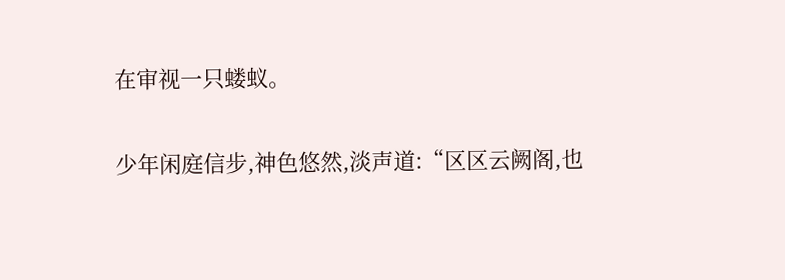在审视一只蝼蚁。

少年闲庭信步,神色悠然,淡声道:“区区云阙阁,也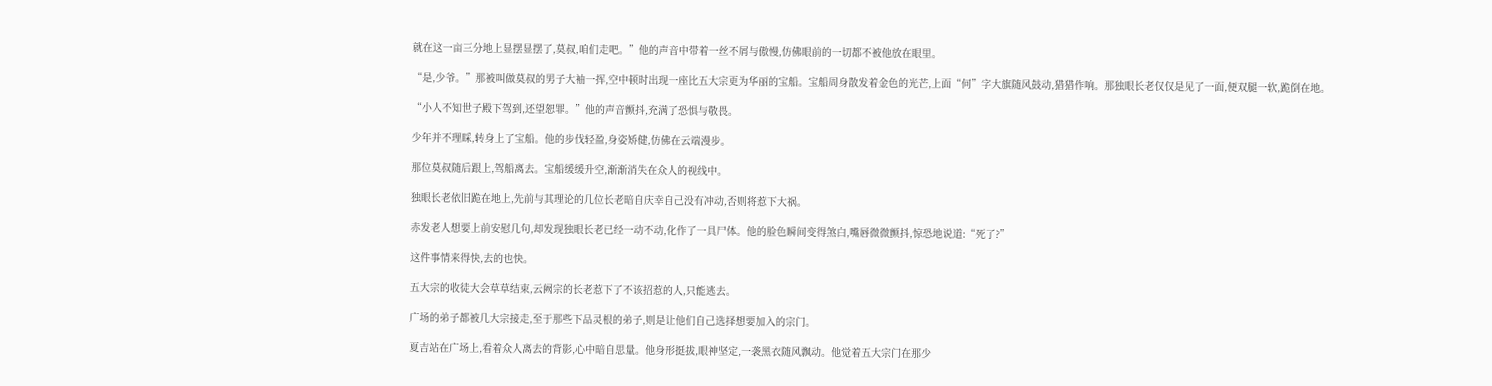就在这一亩三分地上显摆显摆了,莫叔,咱们走吧。”他的声音中带着一丝不屑与傲慢,仿佛眼前的一切都不被他放在眼里。

“是,少爷。”那被叫做莫叔的男子大袖一挥,空中顿时出现一座比五大宗更为华丽的宝船。宝船周身散发着金色的光芒,上面“何”字大旗随风鼓动,猎猎作响。那独眼长老仅仅是见了一面,便双腿一软,跪倒在地。

“小人不知世子殿下驾到,还望恕罪。”他的声音颤抖,充满了恐惧与敬畏。

少年并不理睬,转身上了宝船。他的步伐轻盈,身姿矫健,仿佛在云端漫步。

那位莫叔随后跟上,驾船离去。宝船缓缓升空,渐渐消失在众人的视线中。

独眼长老依旧跪在地上,先前与其理论的几位长老暗自庆幸自己没有冲动,否则将惹下大祸。

赤发老人想要上前安慰几句,却发现独眼长老已经一动不动,化作了一具尸体。他的脸色瞬间变得煞白,嘴唇微微颤抖,惊恐地说道:“死了?”

这件事情来得快,去的也快。

五大宗的收徒大会草草结束,云阙宗的长老惹下了不该招惹的人,只能逃去。

广场的弟子都被几大宗接走,至于那些下品灵根的弟子,则是让他们自己选择想要加入的宗门。

夏吉站在广场上,看着众人离去的背影,心中暗自思量。他身形挺拔,眼神坚定,一袭黑衣随风飘动。他觉着五大宗门在那少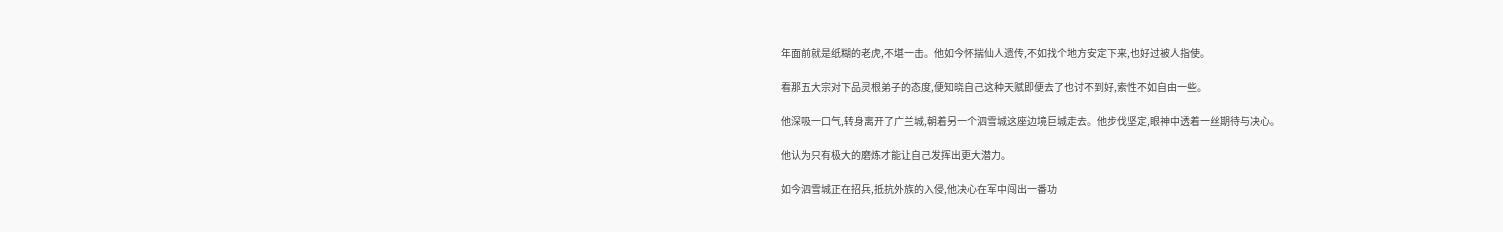年面前就是纸糊的老虎,不堪一击。他如今怀揣仙人遗传,不如找个地方安定下来,也好过被人指使。

看那五大宗对下品灵根弟子的态度,便知晓自己这种天赋即便去了也讨不到好,索性不如自由一些。

他深吸一口气,转身离开了广兰城,朝着另一个泗雪城这座边境巨城走去。他步伐坚定,眼神中透着一丝期待与决心。

他认为只有极大的磨炼才能让自己发挥出更大潜力。

如今泗雪城正在招兵,抵抗外族的入侵,他决心在军中闯出一番功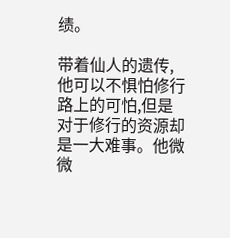绩。

带着仙人的遗传,他可以不惧怕修行路上的可怕,但是对于修行的资源却是一大难事。他微微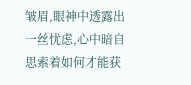皱眉,眼神中透露出一丝忧虑,心中暗自思索着如何才能获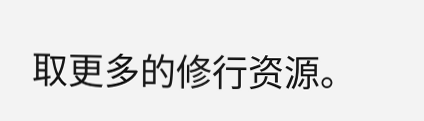取更多的修行资源。